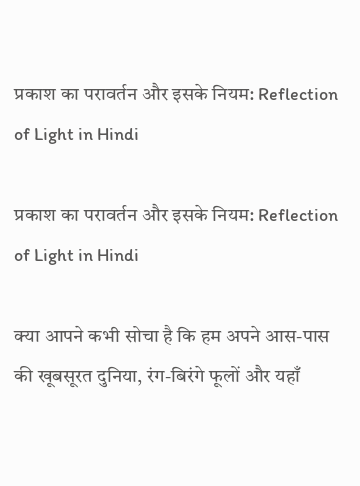प्रकाश का परावर्तन और इसके नियम: Reflection of Light in Hindi

प्रकाश का परावर्तन और इसके नियम: Reflection of Light in Hindi

क्या आपने कभी सोचा है कि हम अपने आस-पास की खूबसूरत दुनिया, रंग-बिरंगे फूलों और यहाँ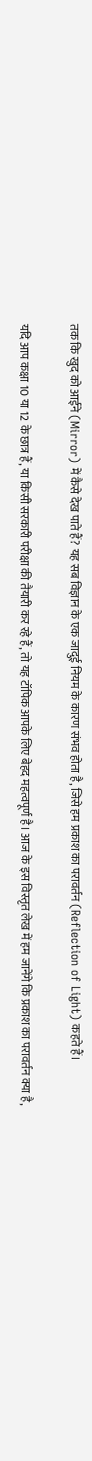तक कि खुद को आईने (Mirror) में कैसे देख पाते हैं? यह सब विज्ञान के एक जादुई नियम के कारण संभव होता है, जिसे हम प्रकाश का परावर्तन (Reflection of Light) कहते हैं।

यदि आप कक्षा 10 या 12 के छात्र हैं, या किसी सरकारी परीक्षा की तैयारी कर रहे हैं, तो यह टॉपिक आपके लिए बेहद महत्वपूर्ण है। आज के इस विस्तृत लेख में हम जानेंगे कि प्रकाश का परावर्तन क्या है,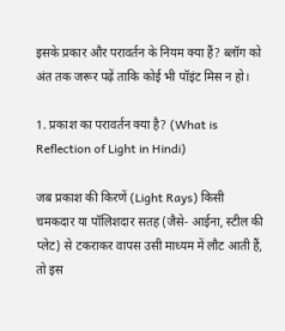इसके प्रकार और परावर्तन के नियम क्या हैं? ब्लॉग को अंत तक जरूर पढ़ें ताकि कोई भी पॉइंट मिस न हो।

1. प्रकाश का परावर्तन क्या है? (What is Reflection of Light in Hindi)

जब प्रकाश की किरणें (Light Rays) किसी चमकदार या पॉलिशदार सतह (जैसे- आईना, स्टील की प्लेट) से टकराकर वापस उसी माध्यम में लौट आती हैं, तो इस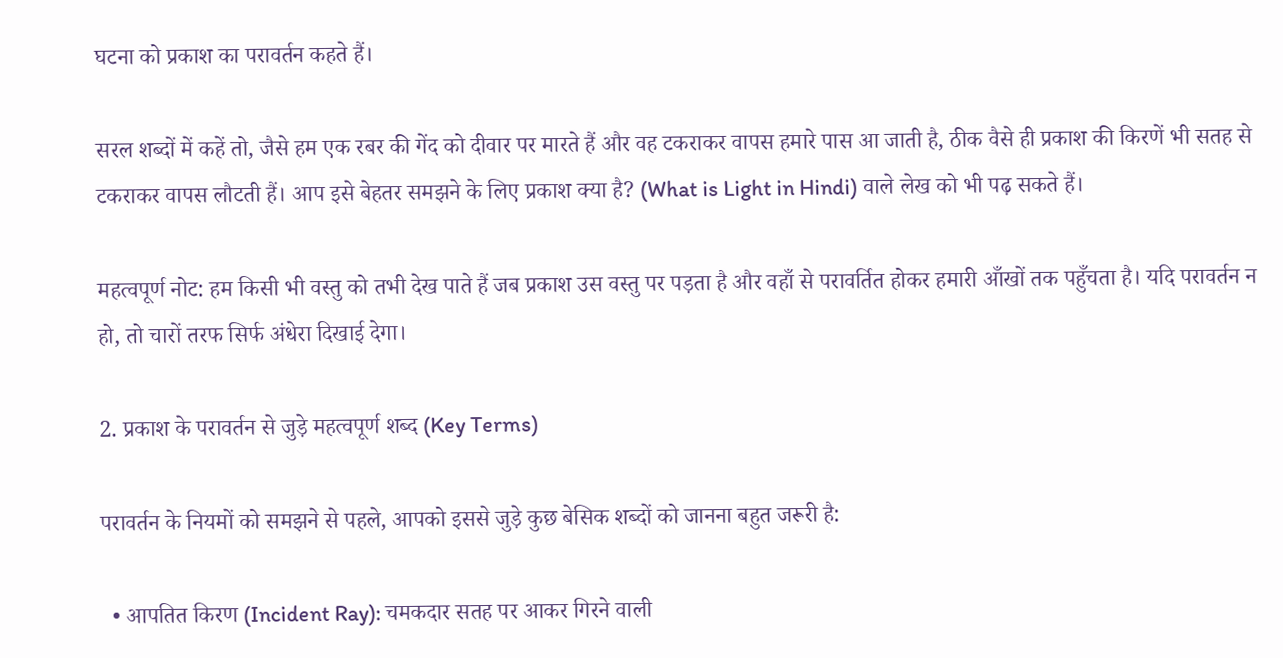घटना को प्रकाश का परावर्तन कहते हैं।

सरल शब्दों में कहें तो, जैसे हम एक रबर की गेंद को दीवार पर मारते हैं और वह टकराकर वापस हमारे पास आ जाती है, ठीक वैसे ही प्रकाश की किरणें भी सतह से टकराकर वापस लौटती हैं। आप इसे बेहतर समझने के लिए प्रकाश क्या है? (What is Light in Hindi) वाले लेख को भी पढ़ सकते हैं।

महत्वपूर्ण नोट: हम किसी भी वस्तु को तभी देख पाते हैं जब प्रकाश उस वस्तु पर पड़ता है और वहाँ से परावर्तित होकर हमारी आँखों तक पहुँचता है। यदि परावर्तन न हो, तो चारों तरफ सिर्फ अंधेरा दिखाई देगा।

2. प्रकाश के परावर्तन से जुड़े महत्वपूर्ण शब्द (Key Terms)

परावर्तन के नियमों को समझने से पहले, आपको इससे जुड़े कुछ बेसिक शब्दों को जानना बहुत जरूरी है:

  • आपतित किरण (Incident Ray): चमकदार सतह पर आकर गिरने वाली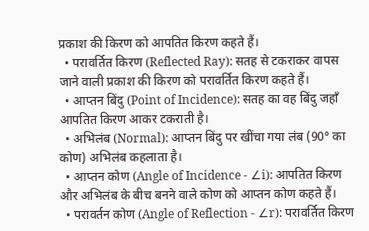प्रकाश की किरण को आपतित किरण कहते हैं।
  • परावर्तित किरण (Reflected Ray): सतह से टकराकर वापस जाने वाली प्रकाश की किरण को परावर्तित किरण कहते हैं।
  • आप्तन बिंदु (Point of Incidence): सतह का वह बिंदु जहाँ आपतित किरण आकर टकराती है।
  • अभिलंब (Normal): आप्तन बिंदु पर खींचा गया लंब (90° का कोण) अभिलंब कहलाता है।
  • आप्तन कोण (Angle of Incidence - ∠i): आपतित किरण और अभिलंब के बीच बनने वाले कोण को आप्तन कोण कहते हैं।
  • परावर्तन कोण (Angle of Reflection - ∠r): परावर्तित किरण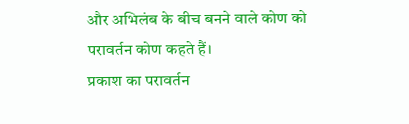और अभिलंब के बीच बनने वाले कोण को परावर्तन कोण कहते हैं।
प्रकाश का परावर्तन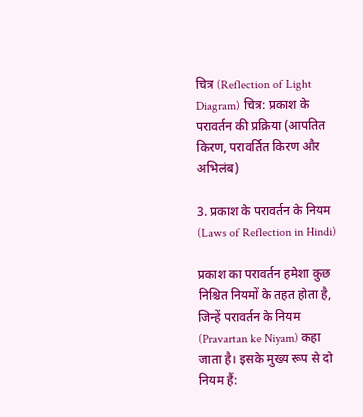चित्र (Reflection of Light Diagram) चित्र: प्रकाश के परावर्तन की प्रक्रिया (आपतित किरण, परावर्तित किरण और अभिलंब)

3. प्रकाश के परावर्तन के नियम (Laws of Reflection in Hindi)

प्रकाश का परावर्तन हमेशा कुछ निश्चित नियमों के तहत होता है, जिन्हें परावर्तन के नियम (Pravartan ke Niyam) कहा जाता है। इसके मुख्य रूप से दो नियम हैं: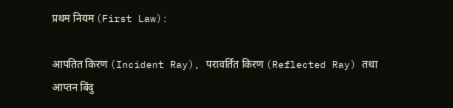प्रथम नियम (First Law):

आपतित किरण (Incident Ray), परावर्तित किरण (Reflected Ray) तथा आप्तन बिंदु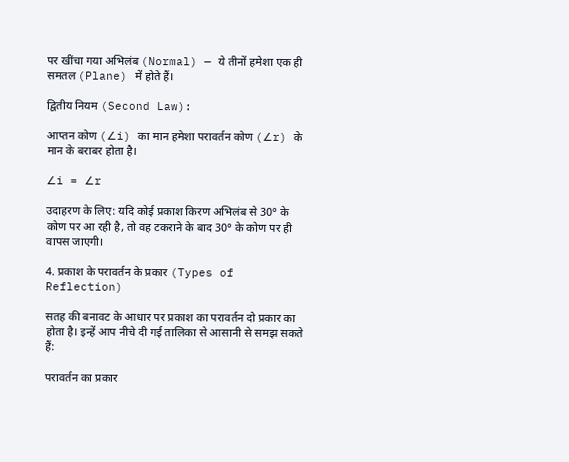पर खींचा गया अभिलंब (Normal) — ये तीनों हमेशा एक ही समतल (Plane) में होते हैं।

द्वितीय नियम (Second Law):

आप्तन कोण (∠i) का मान हमेशा परावर्तन कोण (∠r) के मान के बराबर होता है।

∠i = ∠r

उदाहरण के लिए: यदि कोई प्रकाश किरण अभिलंब से 30° के कोण पर आ रही है, तो वह टकराने के बाद 30° के कोण पर ही वापस जाएगी।

4. प्रकाश के परावर्तन के प्रकार (Types of Reflection)

सतह की बनावट के आधार पर प्रकाश का परावर्तन दो प्रकार का होता है। इन्हें आप नीचे दी गई तालिका से आसानी से समझ सकते हैं:

परावर्तन का प्रकार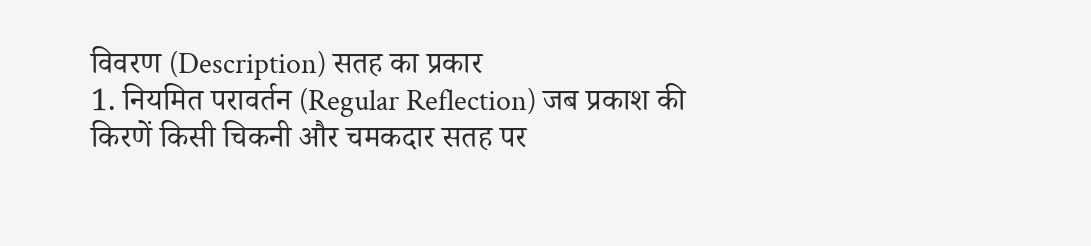विवरण (Description) सतह का प्रकार
1. नियमित परावर्तन (Regular Reflection) जब प्रकाश की किरणें किसी चिकनी और चमकदार सतह पर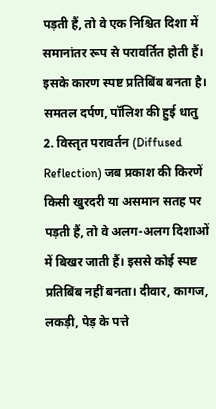पड़ती हैं, तो वे एक निश्चित दिशा में समानांतर रूप से परावर्तित होती हैं। इसके कारण स्पष्ट प्रतिबिंब बनता है। समतल दर्पण, पॉलिश की हुई धातु
2. विस्तृत परावर्तन (Diffused Reflection) जब प्रकाश की किरणें किसी खुरदरी या असमान सतह पर पड़ती हैं, तो वे अलग-अलग दिशाओं में बिखर जाती हैं। इससे कोई स्पष्ट प्रतिबिंब नहीं बनता। दीवार, कागज, लकड़ी, पेड़ के पत्ते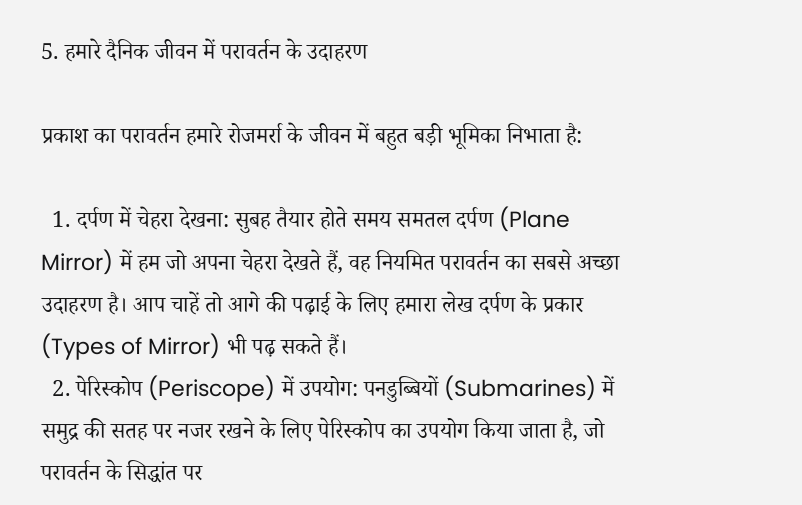5. हमारे दैनिक जीवन में परावर्तन के उदाहरण

प्रकाश का परावर्तन हमारे रोजमर्रा के जीवन में बहुत बड़ी भूमिका निभाता है:

  1. दर्पण में चेहरा देखना: सुबह तैयार होते समय समतल दर्पण (Plane Mirror) में हम जो अपना चेहरा देखते हैं, वह नियमित परावर्तन का सबसे अच्छा उदाहरण है। आप चाहें तो आगे की पढ़ाई के लिए हमारा लेख दर्पण के प्रकार (Types of Mirror) भी पढ़ सकते हैं।
  2. पेरिस्कोप (Periscope) में उपयोग: पनडुब्बियों (Submarines) में समुद्र की सतह पर नजर रखने के लिए पेरिस्कोप का उपयोग किया जाता है, जो परावर्तन के सिद्धांत पर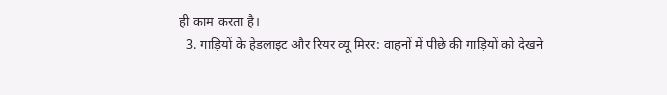ही काम करता है।
  3. गाड़ियों के हेडलाइट और रियर व्यू मिरर: वाहनों में पीछे की गाड़ियों को देखने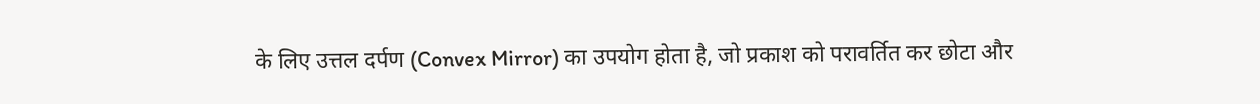के लिए उत्तल दर्पण (Convex Mirror) का उपयोग होता है, जो प्रकाश को परावर्तित कर छोटा और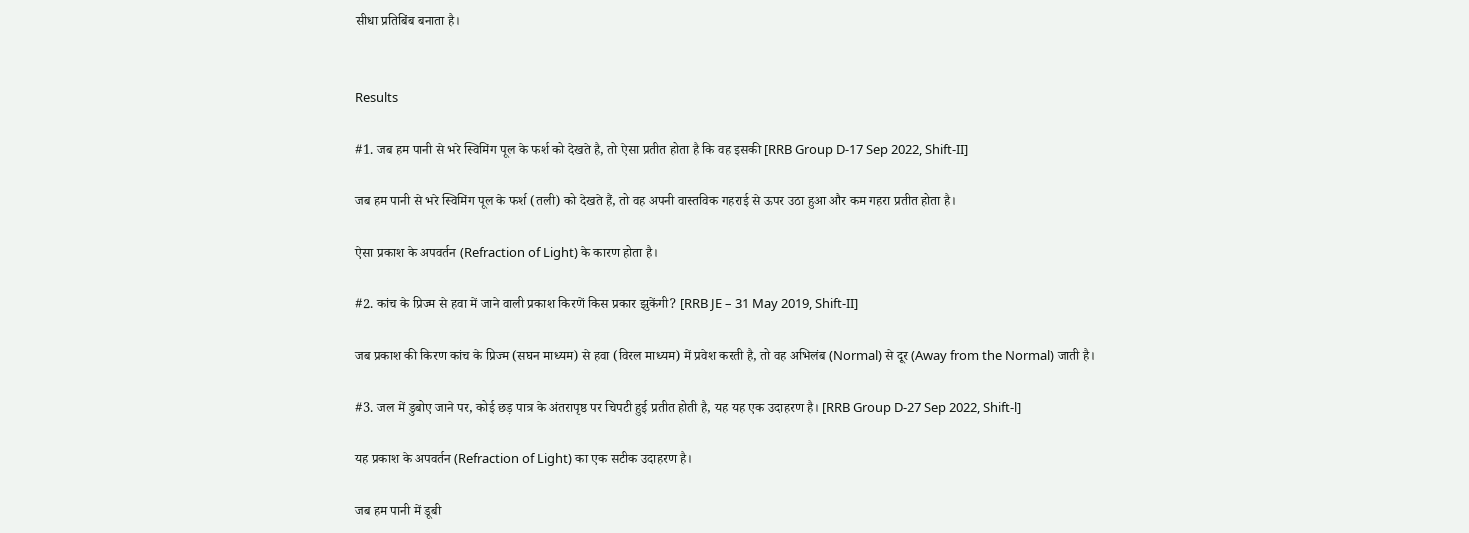सीधा प्रतिबिंब बनाता है।


Results

#1. जब हम पानी से भरे स्विमिंग पूल के फर्श को देखते है, तो ऐसा प्रतीत होता है कि वह इसकी [RRB Group D-17 Sep 2022, Shift-II]

जब हम पानी से भरे स्विमिंग पूल के फर्श (तली) को देखते हैं, तो वह अपनी वास्तविक गहराई से ऊपर उठा हुआ और कम गहरा प्रतीत होता है।

ऐसा प्रकाश के अपवर्तन (Refraction of Light) के कारण होता है।

#2. कांच के प्रिज्म से हवा में जाने वाली प्रकाश किरणें किस प्रकार झुकेंगी? [RRB JE – 31 May 2019, Shift-II]

जब प्रकाश की किरण कांच के प्रिज्म (सघन माध्यम) से हवा (विरल माध्यम) में प्रवेश करती है, तो वह अभिलंब (Normal) से दूर (Away from the Normal) जाती है।

#3. जल में डुबोए जाने पर, कोई छड़ पात्र के अंतरापृष्ठ पर चिपटी हुई प्रतीत होती है, यह यह एक उदाहरण है। [RRB Group D-27 Sep 2022, Shift-l]

यह प्रकाश के अपवर्तन (Refraction of Light) का एक सटीक उदाहरण है।

जब हम पानी में डूबी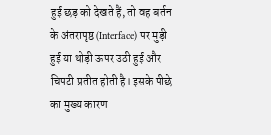हुई छड़ को देखते हैं, तो वह बर्तन के अंतरापृष्ठ (Interface) पर मुड़ी हुई या थोड़ी ऊपर उठी हुई और चिपटी प्रतीत होती है। इसके पीछे का मुख्य कारण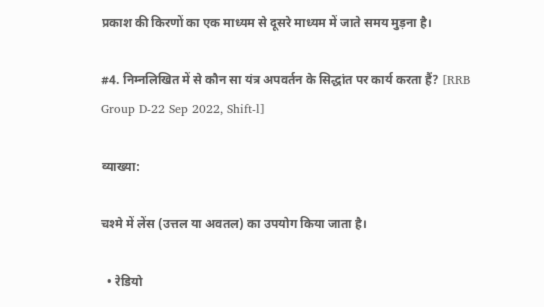प्रकाश की किरणों का एक माध्यम से दूसरे माध्यम में जाते समय मुड़ना है।

#4. निम्नलिखित में से कौन सा यंत्र अपवर्तन के सिद्धांत पर कार्य करता हैं? [RRB Group D-22 Sep 2022, Shift-l]

व्याख्या:

चश्मे में लेंस (उत्तल या अवतल) का उपयोग किया जाता है।

  • रेडियो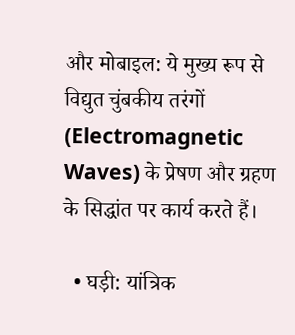और मोबाइल: ये मुख्य रूप से विद्युत चुंबकीय तरंगों (Electromagnetic Waves) के प्रेषण और ग्रहण के सिद्धांत पर कार्य करते हैं।

  • घड़ी: यांत्रिक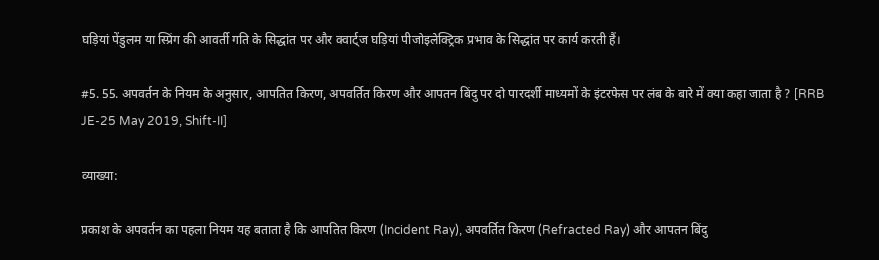घड़ियां पेंडुलम या स्प्रिंग की आवर्ती गति के सिद्धांत पर और क्वार्ट्ज घड़ियां पीजोइलेक्ट्रिक प्रभाव के सिद्धांत पर कार्य करती हैं।

#5. 55. अपवर्तन के नियम के अनुसार, आपतित किरण, अपवर्तित किरण और आपतन बिंदु पर दो पारदर्शी माध्यमों के इंटरफेस पर लंब के बारे में क्या कहा जाता है ? [RRB JE-25 May 2019, Shift-II]

व्याख्या:

प्रकाश के अपवर्तन का पहला नियम यह बताता है कि आपतित किरण (Incident Ray), अपवर्तित किरण (Refracted Ray) और आपतन बिंदु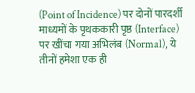(Point of Incidence) पर दोनों पारदर्शी माध्यमों के पृथककारी पृष्ठ (Interface) पर खींचा गया अभिलंब (Normal), ये तीनों हमेशा एक ही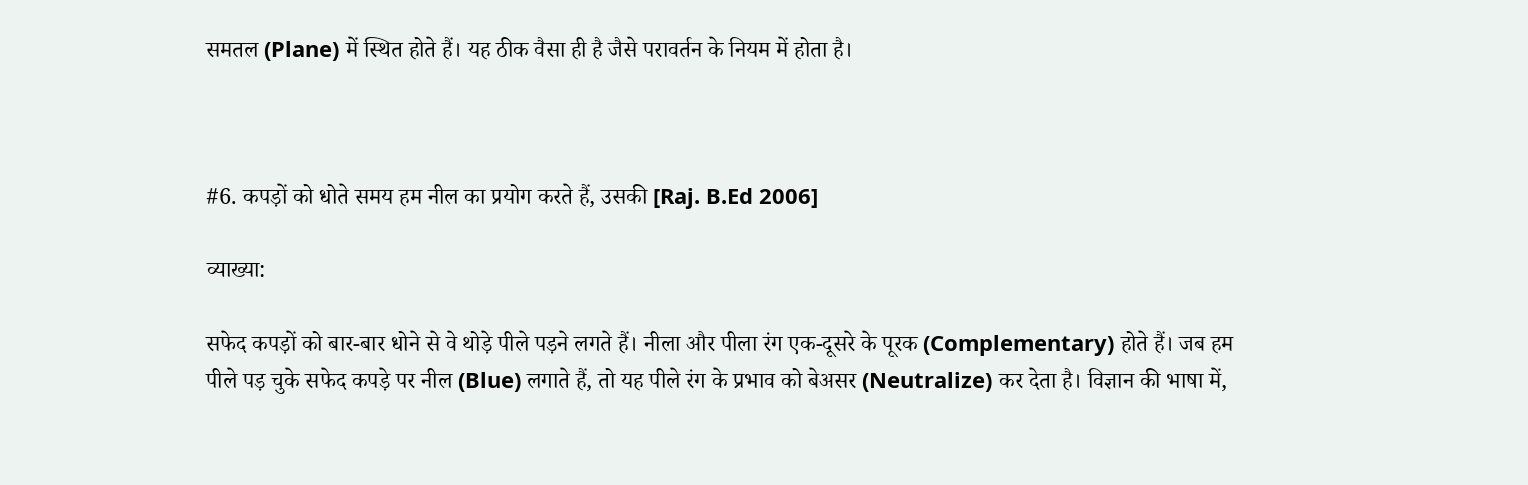समतल (Plane) में स्थित होते हैं। यह ठीक वैसा ही है जैसे परावर्तन के नियम में होता है।



#6. कपड़ों को धोते समय हम नील का प्रयोग करते हैं, उसकी [Raj. B.Ed 2006]

व्याख्या:

सफेद कपड़ों को बार-बार धोने से वे थोड़े पीले पड़ने लगते हैं। नीला और पीला रंग एक-दूसरे के पूरक (Complementary) होते हैं। जब हम पीले पड़ चुके सफेद कपड़े पर नील (Blue) लगाते हैं, तो यह पीले रंग के प्रभाव को बेअसर (Neutralize) कर देता है। विज्ञान की भाषा में,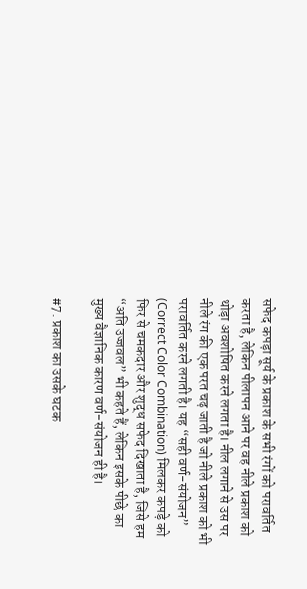सफेद कपड़ा सूर्य के प्रकाश के सभी रंगों को परावर्तित करता है, लेकिन पीलापन आने पर वह नीले प्रकाश को थोड़ा अवशोषित करने लगता है। नील लगाने से उस पर नीले रंग की एक परत चढ़ जाती है जो नीले प्रकाश को भी परावर्तित करने लगती है। यह “सही वर्ण-संयोजन” (Correct Color Combination) मिलकर कपड़े को फिर से चमकदार और शुद्ध सफेद दिखाता है, जिसे हम “अति उज्जवल” भी कहते हैं, लेकिन इसके पीछे का मुख्य वैज्ञानिक कारण वर्ण-संयोजन ही है।

#7. प्रकाश का उसके घटक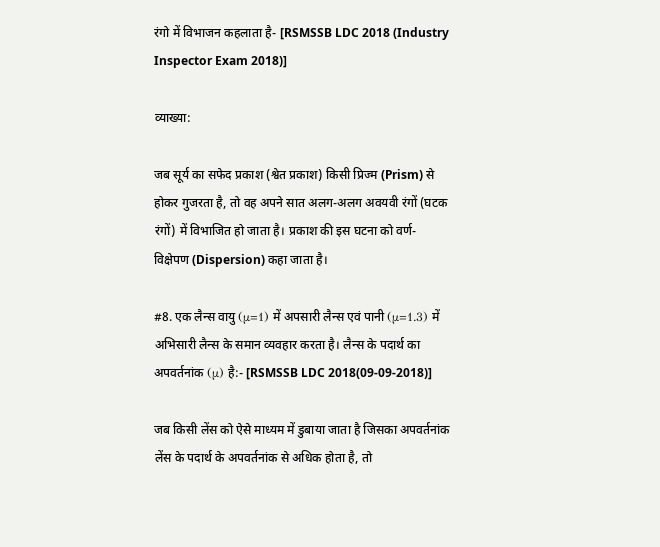रंगो में विभाजन कहलाता है- [RSMSSB LDC 2018 (Industry Inspector Exam 2018)]

व्याख्या:

जब सूर्य का सफेद प्रकाश (श्वेत प्रकाश) किसी प्रिज्म (Prism) से होकर गुजरता है, तो वह अपने सात अलग-अलग अवयवी रंगों (घटक रंगों) में विभाजित हो जाता है। प्रकाश की इस घटना को वर्ण-विक्षेपण (Dispersion) कहा जाता है।

#8. एक लैन्स वायु (μ=1) में अपसारी लैन्स एवं पानी (μ=1.3) में अभिसारी लैन्स के समान व्यवहार करता है। लैन्स के पदार्थ का अपवर्तनांक (μ) है:- [RSMSSB LDC 2018(09-09-2018)]

जब किसी लेंस को ऐसे माध्यम में डुबाया जाता है जिसका अपवर्तनांक लेंस के पदार्थ के अपवर्तनांक से अधिक होता है, तो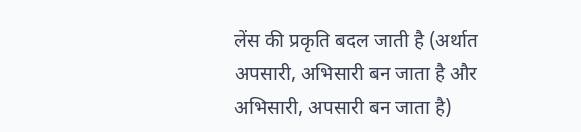लेंस की प्रकृति बदल जाती है (अर्थात अपसारी, अभिसारी बन जाता है और अभिसारी, अपसारी बन जाता है)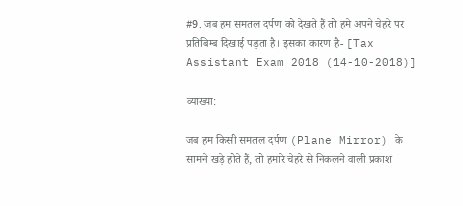#9. जब हम समतल दर्पण को देखते हैं तो हमे अपने चेहरे पर प्रतिबिम्ब दिखाई पड़ता है। इसका कारण है- [Tax Assistant Exam 2018 (14-10-2018)]

व्याख्या:

जब हम किसी समतल दर्पण (Plane Mirror) के सामने खड़े होते हैं, तो हमारे चेहरे से निकलने वाली प्रकाश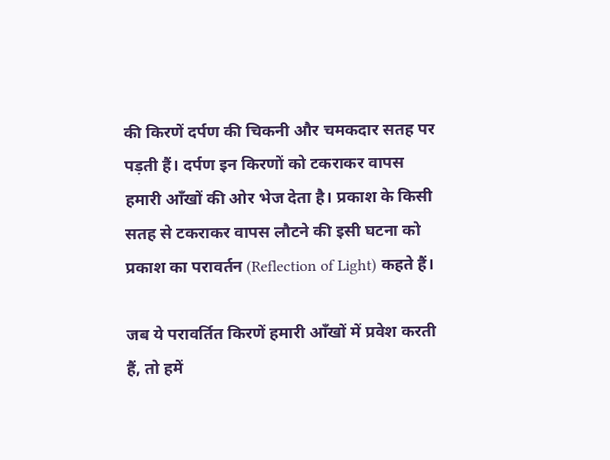की किरणें दर्पण की चिकनी और चमकदार सतह पर पड़ती हैं। दर्पण इन किरणों को टकराकर वापस हमारी आँखों की ओर भेज देता है। प्रकाश के किसी सतह से टकराकर वापस लौटने की इसी घटना को प्रकाश का परावर्तन (Reflection of Light) कहते हैं।

जब ये परावर्तित किरणें हमारी आँखों में प्रवेश करती हैं, तो हमें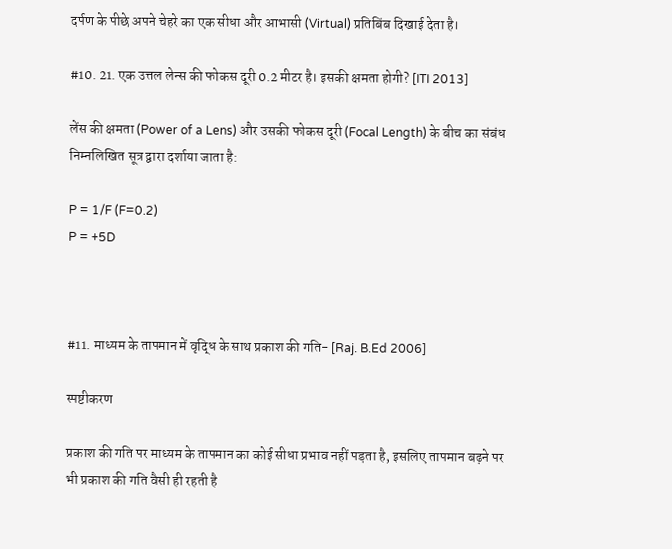दर्पण के पीछे अपने चेहरे का एक सीधा और आभासी (Virtual) प्रतिबिंब दिखाई देता है।

#10. 21. एक उत्तल लेन्स की फोकस दूरी 0.2 मीटर है। इसकी क्षमता होगी? [ITI 2013]

लेंस की क्षमता (Power of a Lens) और उसकी फोकस दूरी (Focal Length) के बीच का संबंध निम्नलिखित सूत्र द्वारा दर्शाया जाता है:

P = 1/F (F=0.2)
P = +5D



#11. माध्यम के तापमान में वृद्धि के साथ प्रकाश की गति- [Raj. B.Ed 2006]

स्पष्टीकरण

प्रकाश की गति पर माध्यम के तापमान का कोई सीधा प्रभाव नहीं पड़ता है, इसलिए तापमान बढ़ने पर भी प्रकाश की गति वैसी ही रहती है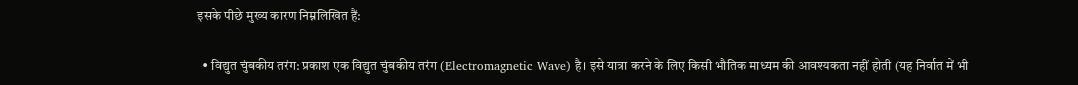इसके पीछे मुख्य कारण निम्नलिखित हैं:

  • विद्युत चुंबकीय तरंग: प्रकाश एक विद्युत चुंबकीय तरंग (Electromagnetic Wave) है। इसे यात्रा करने के लिए किसी भौतिक माध्यम की आवश्यकता नहीं होती (यह निर्वात में भी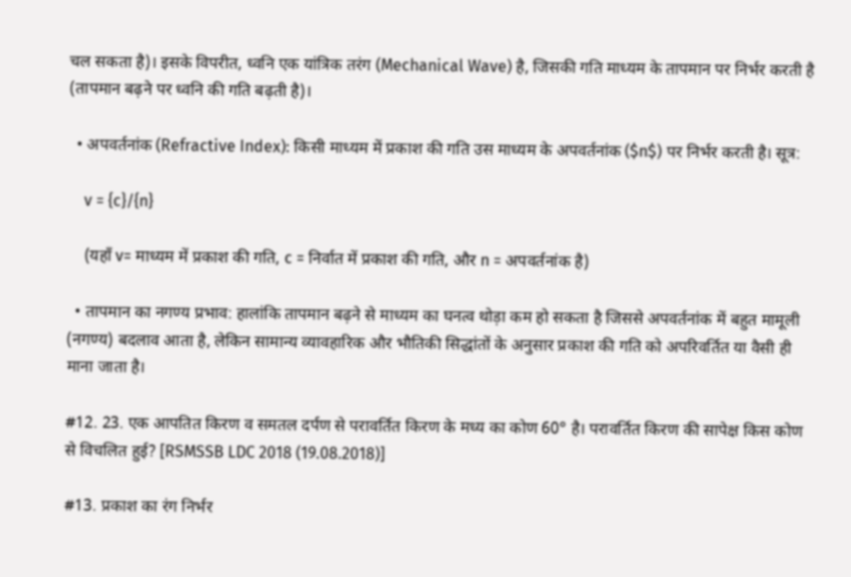चल सकता है)। इसके विपरीत, ध्वनि एक यांत्रिक तरंग (Mechanical Wave) है, जिसकी गति माध्यम के तापमान पर निर्भर करती है (तापमान बढ़ने पर ध्वनि की गति बढ़ती है)।

  • अपवर्तनांक (Refractive Index): किसी माध्यम में प्रकाश की गति उस माध्यम के अपवर्तनांक ($n$) पर निर्भर करती है। सूत्र:

    v = {c}/{n}

    (यहाँ v= माध्यम में प्रकाश की गति, c = निर्वात में प्रकाश की गति, और n = अपवर्तनांक है)

  • तापमान का नगण्य प्रभाव: हालांकि तापमान बढ़ने से माध्यम का घनत्व थोड़ा कम हो सकता है जिससे अपवर्तनांक में बहुत मामूली (नगण्य) बदलाव आता है, लेकिन सामान्य व्यावहारिक और भौतिकी सिद्धांतों के अनुसार प्रकाश की गति को अपरिवर्तित या वैसी ही माना जाता है।

#12. 23. एक आपतित किरण व समतल दर्पण से परावर्तित किरण के मध्य का कोण 60° है। परावर्तित किरण की सापेक्ष किस कोण से विचलित हुई? [RSMSSB LDC 2018 (19.08.2018)]

#13. प्रकाश का रंग निर्भर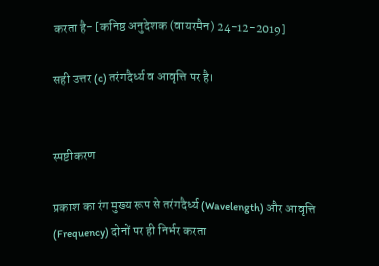करता है- [कनिष्ठ अनुदेशक (वायरमैन) 24-12-2019]

सही उत्तर (c) तरंगदैर्ध्य व आवृत्ति पर है।


स्पष्टीकरण

प्रकाश का रंग मुख्य रूप से तरंगदैर्ध्य (Wavelength) और आवृत्ति (Frequency) दोनों पर ही निर्भर करता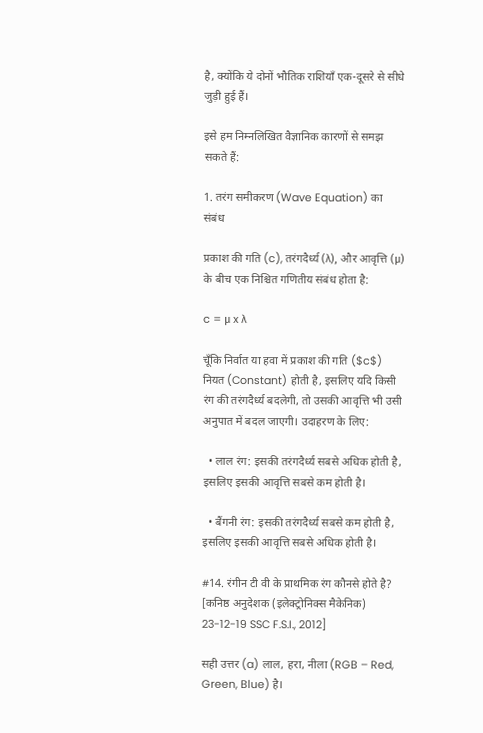है, क्योंकि ये दोनों भौतिक राशियाँ एक-दूसरे से सीधे जुड़ी हुई हैं।

इसे हम निम्नलिखित वैज्ञानिक कारणों से समझ सकते हैं:

1. तरंग समीकरण (Wave Equation) का संबंध

प्रकाश की गति (c), तरंगदैर्ध्य (λ), और आवृत्ति (μ) के बीच एक निश्चित गणितीय संबंध होता है:

c = μ x λ

चूँकि निर्वात या हवा में प्रकाश की गति ($c$) नियत (Constant) होती है, इसलिए यदि किसी रंग की तरंगदैर्ध्य बदलेगी, तो उसकी आवृत्ति भी उसी अनुपात में बदल जाएगी। उदाहरण के लिए:

  • लाल रंग: इसकी तरंगदैर्ध्य सबसे अधिक होती है, इसलिए इसकी आवृत्ति सबसे कम होती है।

  • बैंगनी रंग: इसकी तरंगदैर्ध्य सबसे कम होती है, इसलिए इसकी आवृत्ति सबसे अधिक होती है।

#14. रंगीन टी वी के प्राथमिक रंग कौनसे होते है? [कनिष्ठ अनुदेशक (इलेक्ट्रोनिक्स मैकेनिक) 23-12-19 SSC F.S.I., 2012]

सही उत्तर (a) लाल, हरा, नीला (RGB – Red, Green, Blue) है।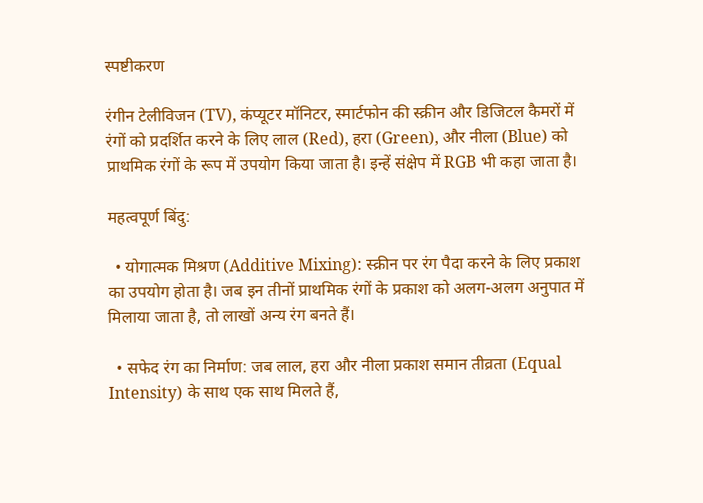स्पष्टीकरण

रंगीन टेलीविजन (TV), कंप्यूटर मॉनिटर, स्मार्टफोन की स्क्रीन और डिजिटल कैमरों में रंगों को प्रदर्शित करने के लिए लाल (Red), हरा (Green), और नीला (Blue) को प्राथमिक रंगों के रूप में उपयोग किया जाता है। इन्हें संक्षेप में RGB भी कहा जाता है।

महत्वपूर्ण बिंदु:

  • योगात्मक मिश्रण (Additive Mixing): स्क्रीन पर रंग पैदा करने के लिए प्रकाश का उपयोग होता है। जब इन तीनों प्राथमिक रंगों के प्रकाश को अलग-अलग अनुपात में मिलाया जाता है, तो लाखों अन्य रंग बनते हैं।

  • सफेद रंग का निर्माण: जब लाल, हरा और नीला प्रकाश समान तीव्रता (Equal Intensity) के साथ एक साथ मिलते हैं,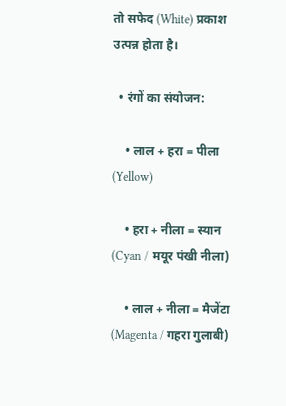तो सफेद (White) प्रकाश उत्पन्न होता है।

  • रंगों का संयोजन:

    • लाल + हरा = पीला (Yellow)

    • हरा + नीला = स्यान (Cyan / मयूर पंखी नीला)

    • लाल + नीला = मैजेंटा (Magenta / गहरा गुलाबी)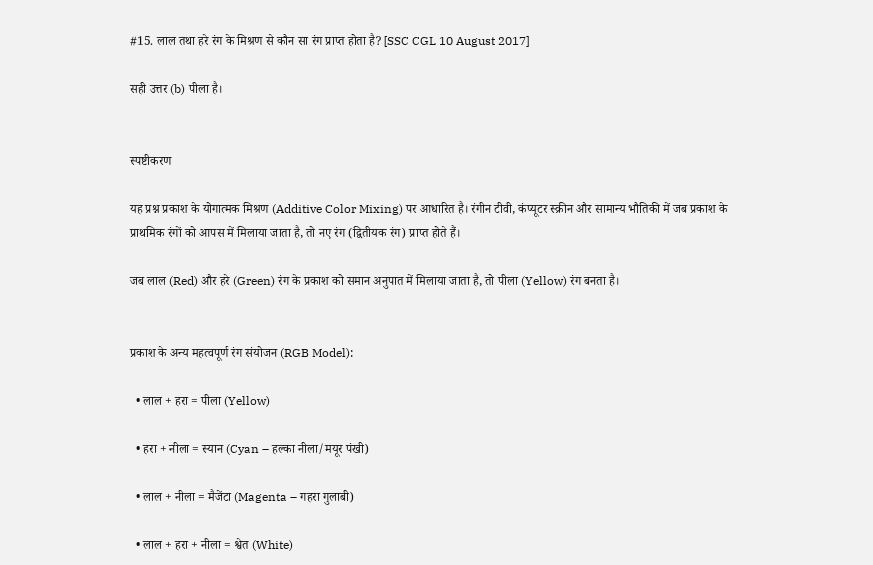#15. लाल तथा हरे रंग के मिश्रण से कौन सा रंग प्राप्त होता है? [SSC CGL 10 August 2017]

सही उत्तर (b) पीला है।


स्पष्टीकरण

यह प्रश्न प्रकाश के योगात्मक मिश्रण (Additive Color Mixing) पर आधारित है। रंगीन टीवी, कंप्यूटर स्क्रीन और सामान्य भौतिकी में जब प्रकाश के प्राथमिक रंगों को आपस में मिलाया जाता है, तो नए रंग (द्वितीयक रंग) प्राप्त होते हैं।

जब लाल (Red) और हरे (Green) रंग के प्रकाश को समान अनुपात में मिलाया जाता है, तो पीला (Yellow) रंग बनता है।


प्रकाश के अन्य महत्वपूर्ण रंग संयोजन (RGB Model):

  • लाल + हरा = पीला (Yellow)

  • हरा + नीला = स्यान (Cyan – हल्का नीला/मयूर पंखी)

  • लाल + नीला = मैजेंटा (Magenta – गहरा गुलाबी)

  • लाल + हरा + नीला = श्वेत (White)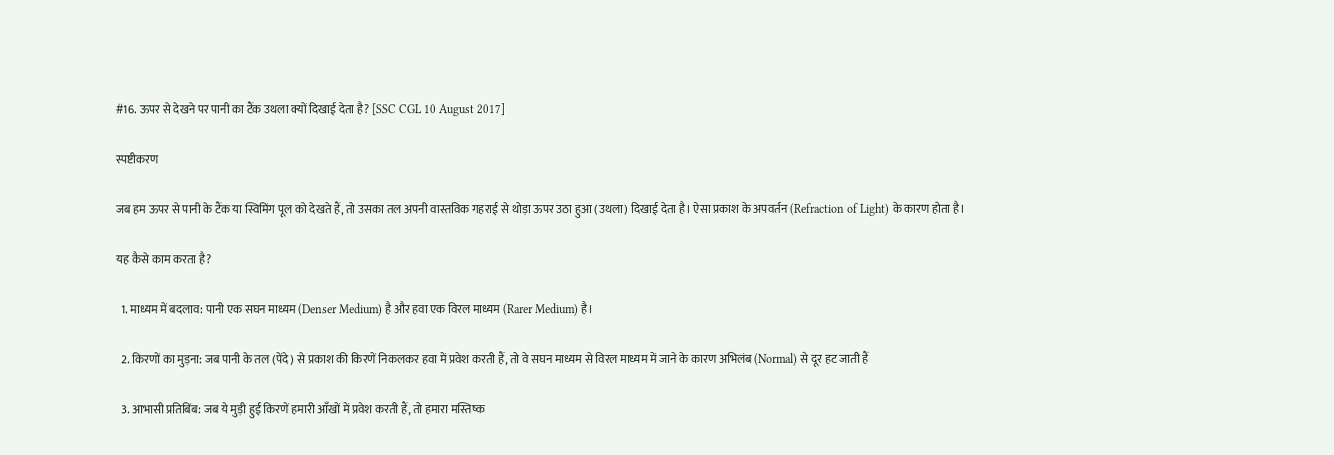#16. ऊपर से देखने पर पानी का टैंक उथला क्यों दिखाई देता है? [SSC CGL 10 August 2017]

स्पष्टीकरण

जब हम ऊपर से पानी के टैंक या स्विमिंग पूल को देखते हैं, तो उसका तल अपनी वास्तविक गहराई से थोड़ा ऊपर उठा हुआ (उथला) दिखाई देता है। ऐसा प्रकाश के अपवर्तन (Refraction of Light) के कारण होता है।

यह कैसे काम करता है?

  1. माध्यम में बदलाव: पानी एक सघन माध्यम (Denser Medium) है और हवा एक विरल माध्यम (Rarer Medium) है।

  2. किरणों का मुड़ना: जब पानी के तल (पेंदे) से प्रकाश की किरणें निकलकर हवा में प्रवेश करती हैं, तो वे सघन माध्यम से विरल माध्यम में जाने के कारण अभिलंब (Normal) से दूर हट जाती हैं

  3. आभासी प्रतिबिंब: जब ये मुड़ी हुई किरणें हमारी आँखों में प्रवेश करती हैं, तो हमारा मस्तिष्क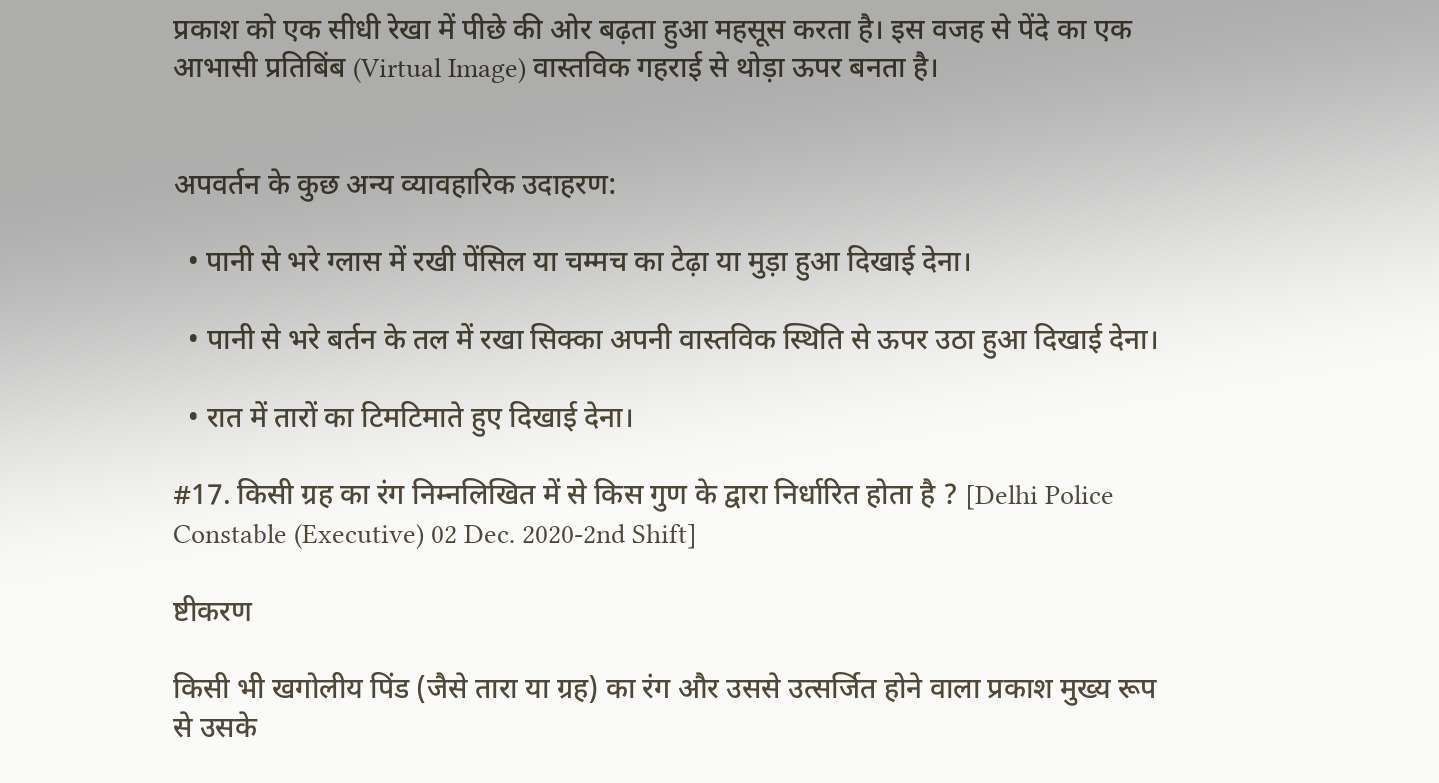प्रकाश को एक सीधी रेखा में पीछे की ओर बढ़ता हुआ महसूस करता है। इस वजह से पेंदे का एक आभासी प्रतिबिंब (Virtual Image) वास्तविक गहराई से थोड़ा ऊपर बनता है।


अपवर्तन के कुछ अन्य व्यावहारिक उदाहरण:

  • पानी से भरे ग्लास में रखी पेंसिल या चम्मच का टेढ़ा या मुड़ा हुआ दिखाई देना।

  • पानी से भरे बर्तन के तल में रखा सिक्का अपनी वास्तविक स्थिति से ऊपर उठा हुआ दिखाई देना।

  • रात में तारों का टिमटिमाते हुए दिखाई देना।

#17. किसी ग्रह का रंग निम्नलिखित में से किस गुण के द्वारा निर्धारित होता है ? [Delhi Police Constable (Executive) 02 Dec. 2020-2nd Shift]

ष्टीकरण

किसी भी खगोलीय पिंड (जैसे तारा या ग्रह) का रंग और उससे उत्सर्जित होने वाला प्रकाश मुख्य रूप से उसके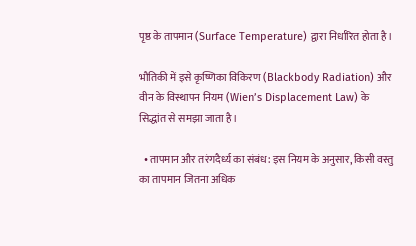पृष्ठ के तापमान (Surface Temperature) द्वारा निर्धारित होता है।

भौतिकी में इसे कृष्णिका विकिरण (Blackbody Radiation) और वीन के विस्थापन नियम (Wien’s Displacement Law) के सिद्धांत से समझा जाता है।

  • तापमान और तरंगदैर्ध्य का संबंध: इस नियम के अनुसार, किसी वस्तु का तापमान जितना अधिक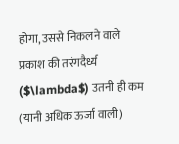होगा, उससे निकलने वाले प्रकाश की तरंगदैर्ध्य ($\lambda$) उतनी ही कम (यानी अधिक ऊर्जा वाली)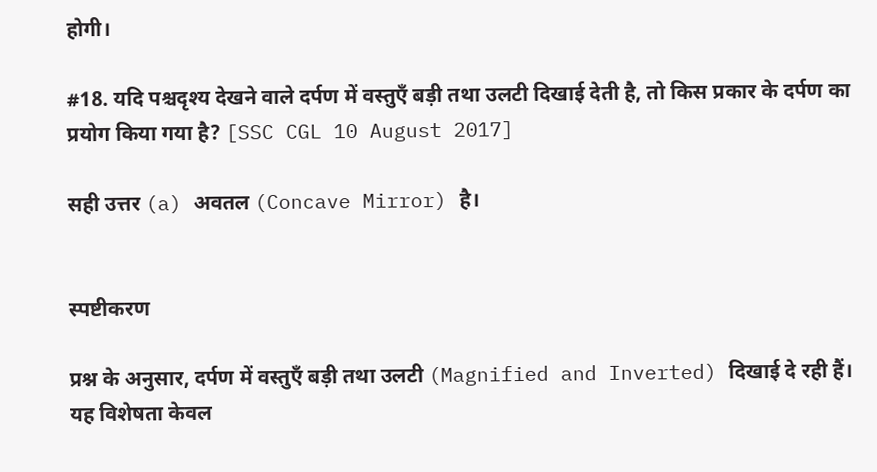होगी।

#18. यदि पश्चदृश्य देखने वाले दर्पण में वस्तुएँ बड़ी तथा उलटी दिखाई देती है, तो किस प्रकार के दर्पण का प्रयोग किया गया है? [SSC CGL 10 August 2017]

सही उत्तर (a) अवतल (Concave Mirror) है।


स्पष्टीकरण

प्रश्न के अनुसार, दर्पण में वस्तुएँ बड़ी तथा उलटी (Magnified and Inverted) दिखाई दे रही हैं। यह विशेषता केवल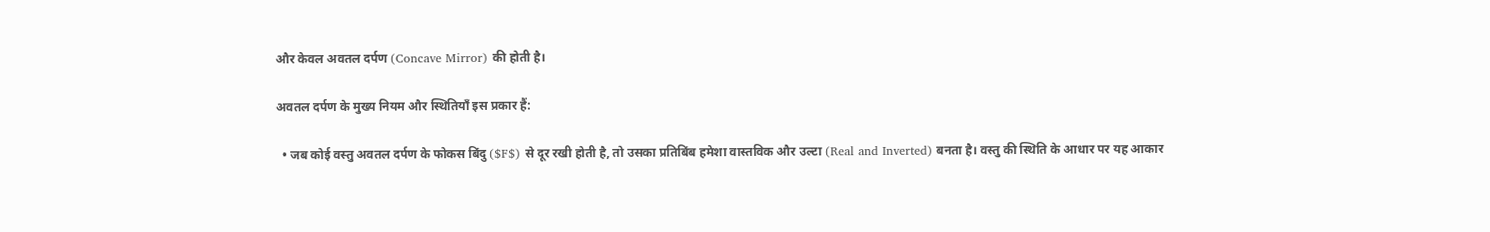और केवल अवतल दर्पण (Concave Mirror) की होती है।

अवतल दर्पण के मुख्य नियम और स्थितियाँ इस प्रकार हैं:

  • जब कोई वस्तु अवतल दर्पण के फोकस बिंदु ($F$) से दूर रखी होती है, तो उसका प्रतिबिंब हमेशा वास्तविक और उल्टा (Real and Inverted) बनता है। वस्तु की स्थिति के आधार पर यह आकार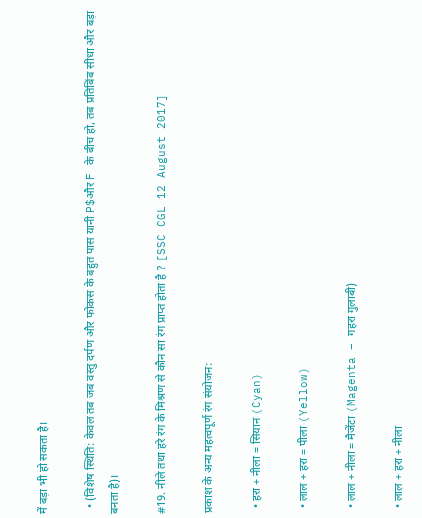में बड़ा भी हो सकता है।

  • (विशेष स्थिति: केवल तब जब वस्तु दर्पण और फोकस के बहुत पास यानी P$और F के बीच हो, तब प्रतिबिंब सीधा और बड़ा बनता है)।

#19. नीले तथा हरे रंग के मिश्रण से कौन सा रंग प्राप्त होता है ? [SSC CGL 12 August 2017]

प्रकाश के अन्य महत्वपूर्ण रंग संयोजन:

  • हरा + नीला = सियान (Cyan)

  • लाल + हरा = पीला (Yellow)

  • लाल + नीला = मैजेंटा (Magenta – गहरा गुलाबी)

  • लाल + हरा + नीला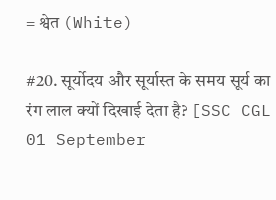= श्वेत (White)

#20. सूर्योदय और सूर्यास्त के समय सूर्य का रंग लाल क्यों दिखाई देता है? [SSC CGL 01 September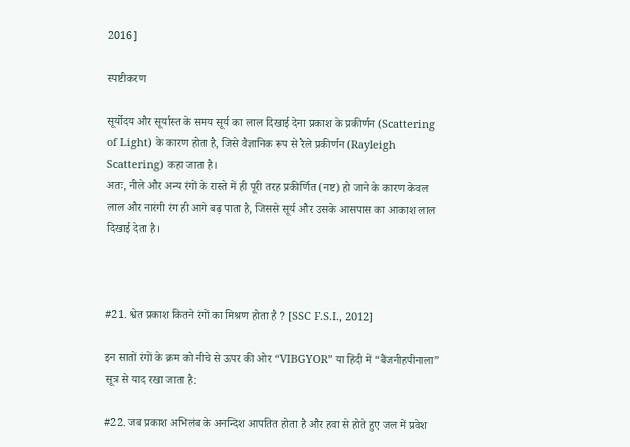2016]

स्पष्टीकरण

सूर्योदय और सूर्यास्त के समय सूर्य का लाल दिखाई देना प्रकाश के प्रकीर्णन (Scattering of Light) के कारण होता है, जिसे वैज्ञानिक रूप से रैले प्रकीर्णन (Rayleigh Scattering) कहा जाता है।
अतः, नीले और अन्य रंगों के रास्ते में ही पूरी तरह प्रकीर्णित (नष्ट) हो जाने के कारण केवल लाल और नारंगी रंग ही आगे बढ़ पाता है, जिससे सूर्य और उसके आसपास का आकाश लाल दिखाई देता है।



#21. श्वेत प्रकाश कितने रंगों का मिश्रण होता है ? [SSC F.S.I., 2012]

इन सातों रंगों के क्रम को नीचे से ऊपर की ओर “VIBGYOR” या हिंदी में “बैंजनीहपीनाला” सूत्र से याद रखा जाता है:

#22. जब प्रकाश अभिलंब के अनन्दिश आपतित होता है और हवा से होते हुए जल में प्रवेश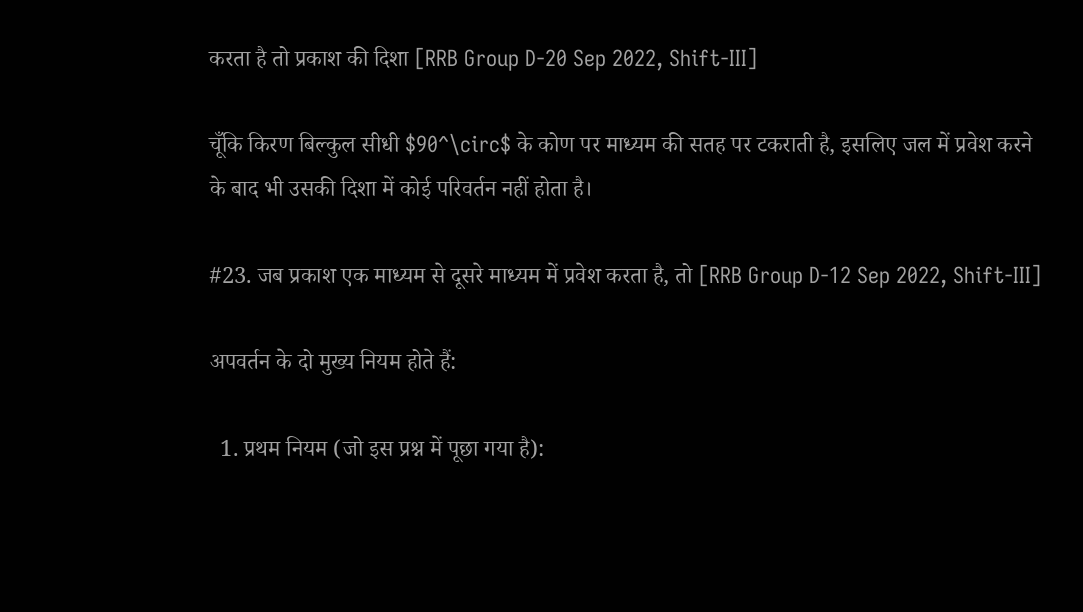करता है तो प्रकाश की दिशा [RRB Group D-20 Sep 2022, Shift-III]

चूँकि किरण बिल्कुल सीधी $90^\circ$ के कोण पर माध्यम की सतह पर टकराती है, इसलिए जल में प्रवेश करने के बाद भी उसकी दिशा में कोई परिवर्तन नहीं होता है।

#23. जब प्रकाश एक माध्यम से दूसरे माध्यम में प्रवेश करता है, तो [RRB Group D-12 Sep 2022, Shift-III]

अपवर्तन के दो मुख्य नियम होते हैं:

  1. प्रथम नियम (जो इस प्रश्न में पूछा गया है):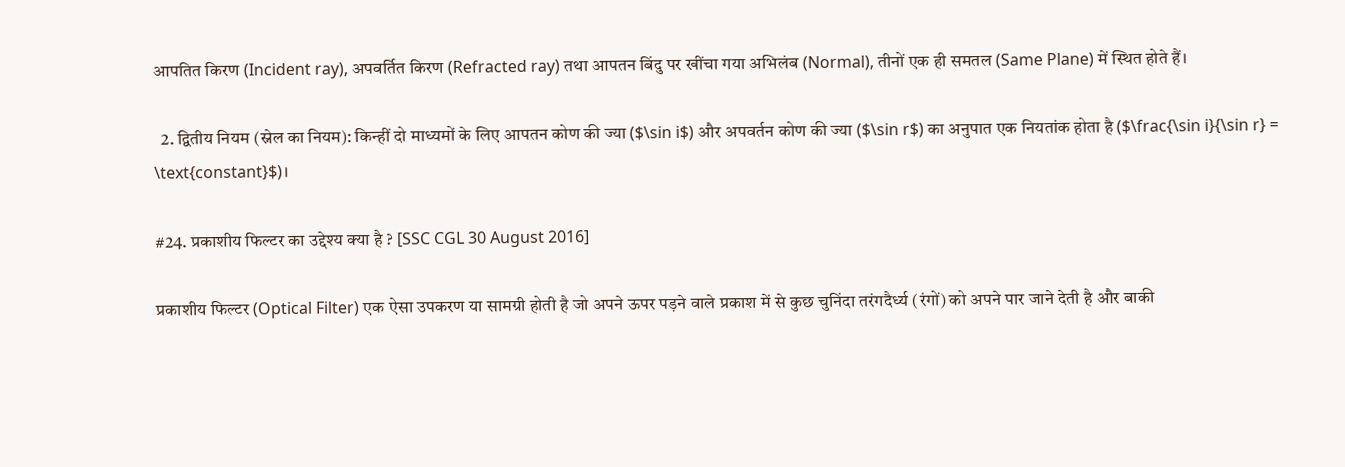आपतित किरण (Incident ray), अपवर्तित किरण (Refracted ray) तथा आपतन बिंदु पर खींचा गया अभिलंब (Normal), तीनों एक ही समतल (Same Plane) में स्थित होते हैं।

  2. द्वितीय नियम (स्नेल का नियम): किन्हीं दो माध्यमों के लिए आपतन कोण की ज्या ($\sin i$) और अपवर्तन कोण की ज्या ($\sin r$) का अनुपात एक नियतांक होता है ($\frac{\sin i}{\sin r} = \text{constant}$)।

#24. प्रकाशीय फिल्टर का उद्देश्य क्या है ? [SSC CGL 30 August 2016]

प्रकाशीय फिल्टर (Optical Filter) एक ऐसा उपकरण या सामग्री होती है जो अपने ऊपर पड़ने वाले प्रकाश में से कुछ चुनिंदा तरंगदैर्ध्य (रंगों) को अपने पार जाने देती है और बाकी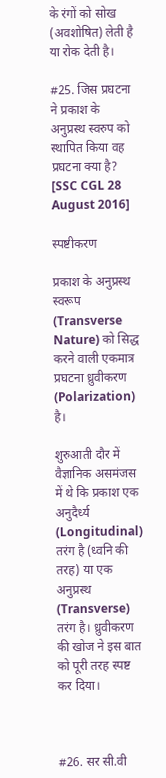के रंगों को सोख (अवशोषित) लेती है या रोक देती है।

#25. जिस प्रघटना ने प्रकाश के अनुप्रस्थ स्वरुप को स्थापित किया वह प्रघटना क्या है? [SSC CGL 28 August 2016]

स्पष्टीकरण

प्रकाश के अनुप्रस्थ स्वरूप (Transverse Nature) को सिद्ध करने वाली एकमात्र प्रघटना ध्रुवीकरण (Polarization) है।

शुरुआती दौर में वैज्ञानिक असमंजस में थे कि प्रकाश एक अनुदैर्ध्य (Longitudinal) तरंग है (ध्वनि की तरह) या एक अनुप्रस्थ (Transverse) तरंग है। ध्रुवीकरण की खोज ने इस बात को पूरी तरह स्पष्ट कर दिया।



#26. सर सी.वी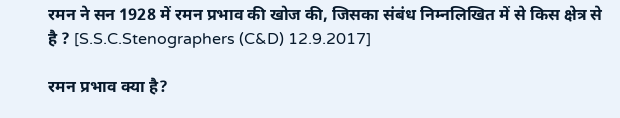रमन ने सन 1928 में रमन प्रभाव की खोज की, जिसका संबंध निम्नलिखित में से किस क्षेत्र से है ? [S.S.C.Stenographers (C&D) 12.9.2017]

रमन प्रभाव क्या है?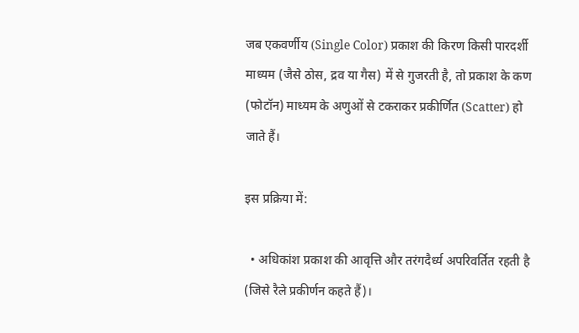जब एकवर्णीय (Single Color) प्रकाश की किरण किसी पारदर्शी माध्यम (जैसे ठोस, द्रव या गैस) में से गुजरती है, तो प्रकाश के कण (फोटॉन) माध्यम के अणुओं से टकराकर प्रकीर्णित (Scatter) हो जाते हैं।

इस प्रक्रिया में:

  • अधिकांश प्रकाश की आवृत्ति और तरंगदैर्ध्य अपरिवर्तित रहती है (जिसे रैले प्रकीर्णन कहते हैं)।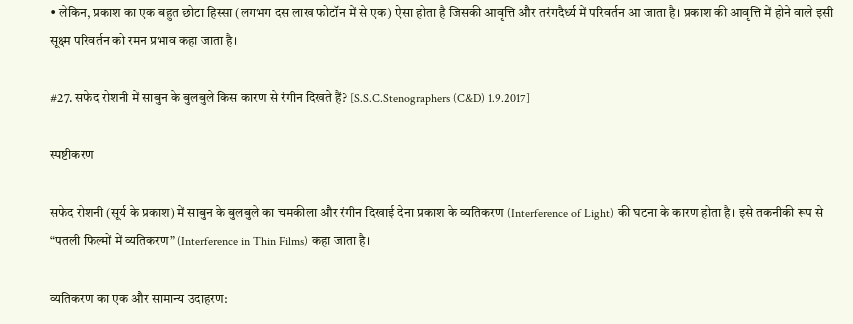• लेकिन, प्रकाश का एक बहुत छोटा हिस्सा (लगभग दस लाख फोटॉन में से एक) ऐसा होता है जिसकी आवृत्ति और तरंगदैर्ध्य में परिवर्तन आ जाता है। प्रकाश की आवृत्ति में होने वाले इसी सूक्ष्म परिवर्तन को रमन प्रभाव कहा जाता है।

#27. सफेद रोशनी में साबुन के बुलबुले किस कारण से रंगीन दिखते हैं? [S.S.C.Stenographers (C&D) 1.9.2017]

स्पष्टीकरण

सफेद रोशनी (सूर्य के प्रकाश) में साबुन के बुलबुले का चमकीला और रंगीन दिखाई देना प्रकाश के व्यतिकरण (Interference of Light) की घटना के कारण होता है। इसे तकनीकी रूप से “पतली फिल्मों में व्यतिकरण” (Interference in Thin Films) कहा जाता है।

व्यतिकरण का एक और सामान्य उदाहरण: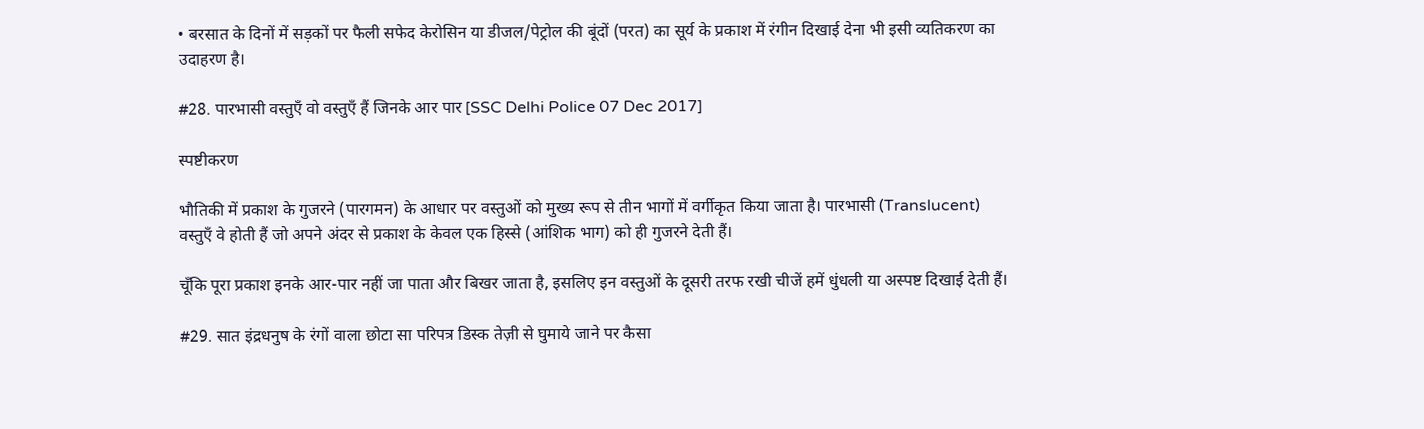• बरसात के दिनों में सड़कों पर फैली सफेद केरोसिन या डीजल/पेट्रोल की बूंदों (परत) का सूर्य के प्रकाश में रंगीन दिखाई देना भी इसी व्यतिकरण का उदाहरण है।

#28. पारभासी वस्तुएँ वो वस्तुएँ हैं जिनके आर पार [SSC Delhi Police 07 Dec 2017]

स्पष्टीकरण

भौतिकी में प्रकाश के गुजरने (पारगमन) के आधार पर वस्तुओं को मुख्य रूप से तीन भागों में वर्गीकृत किया जाता है। पारभासी (Translucent) वस्तुएँ वे होती हैं जो अपने अंदर से प्रकाश के केवल एक हिस्से (आंशिक भाग) को ही गुजरने देती हैं।

चूँकि पूरा प्रकाश इनके आर-पार नहीं जा पाता और बिखर जाता है, इसलिए इन वस्तुओं के दूसरी तरफ रखी चीजें हमें धुंधली या अस्पष्ट दिखाई देती हैं।

#29. सात इंद्रधनुष के रंगों वाला छोटा सा परिपत्र डिस्क तेज़ी से घुमाये जाने पर कैसा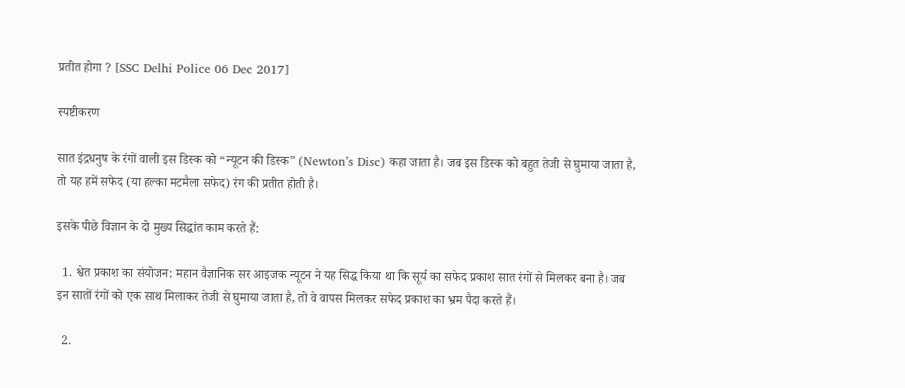प्रतीत होगा ? [SSC Delhi Police 06 Dec 2017]

स्पष्टीकरण

सात इंद्रधनुष के रंगों वाली इस डिस्क को “न्यूटन की डिस्क” (Newton’s Disc) कहा जाता है। जब इस डिस्क को बहुत तेजी से घुमाया जाता है, तो यह हमें सफेद (या हल्का मटमैला सफेद) रंग की प्रतीत होती है।

इसके पीछे विज्ञान के दो मुख्य सिद्धांत काम करते हैं:

  1. श्वेत प्रकाश का संयोजन: महान वैज्ञानिक सर आइजक न्यूटन ने यह सिद्ध किया था कि सूर्य का सफेद प्रकाश सात रंगों से मिलकर बना है। जब इन सातों रंगों को एक साथ मिलाकर तेजी से घुमाया जाता है, तो वे वापस मिलकर सफेद प्रकाश का भ्रम पैदा करते हैं।

  2.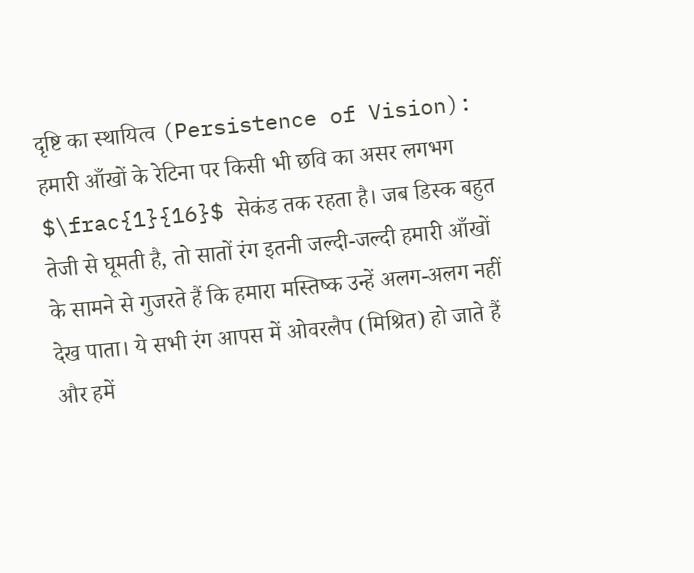दृष्टि का स्थायित्व (Persistence of Vision): हमारी आँखों के रेटिना पर किसी भी छवि का असर लगभग $\frac{1}{16}$ सेकंड तक रहता है। जब डिस्क बहुत तेजी से घूमती है, तो सातों रंग इतनी जल्दी-जल्दी हमारी आँखों के सामने से गुजरते हैं कि हमारा मस्तिष्क उन्हें अलग-अलग नहीं देख पाता। ये सभी रंग आपस में ओवरलैप (मिश्रित) हो जाते हैं और हमें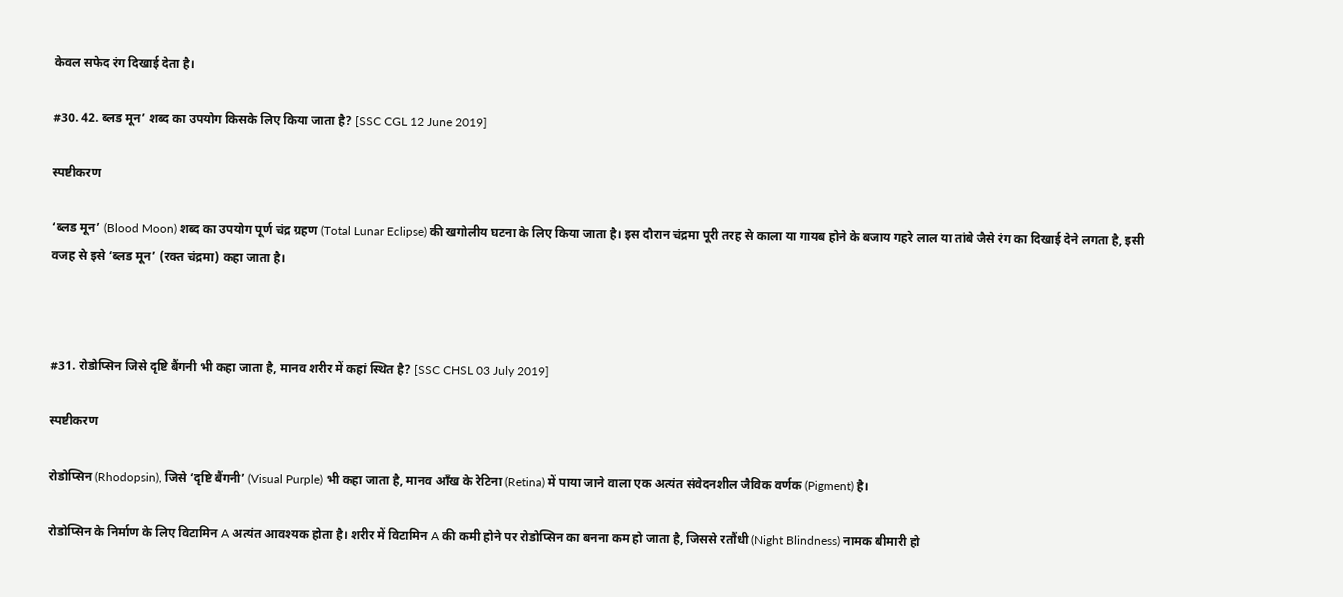केवल सफेद रंग दिखाई देता है।

#30. 42. ब्लड मून’ शब्द का उपयोग किसके लिए किया जाता है? [SSC CGL 12 June 2019]

स्पष्टीकरण

‘ब्लड मून’ (Blood Moon) शब्द का उपयोग पूर्ण चंद्र ग्रहण (Total Lunar Eclipse) की खगोलीय घटना के लिए किया जाता है। इस दौरान चंद्रमा पूरी तरह से काला या गायब होने के बजाय गहरे लाल या तांबे जैसे रंग का दिखाई देने लगता है, इसी वजह से इसे ‘ब्लड मून’ (रक्त चंद्रमा) कहा जाता है।



#31. रोडोप्सिन जिसे दृष्टि बैंगनी भी कहा जाता है, मानव शरीर में कहां स्थित है? [SSC CHSL 03 July 2019]

स्पष्टीकरण

रोडोप्सिन (Rhodopsin), जिसे ‘दृष्टि बैंगनी’ (Visual Purple) भी कहा जाता है, मानव आँख के रेटिना (Retina) में पाया जाने वाला एक अत्यंत संवेदनशील जैविक वर्णक (Pigment) है।

रोडोप्सिन के निर्माण के लिए विटामिन A अत्यंत आवश्यक होता है। शरीर में विटामिन A की कमी होने पर रोडोप्सिन का बनना कम हो जाता है, जिससे रतौंधी (Night Blindness) नामक बीमारी हो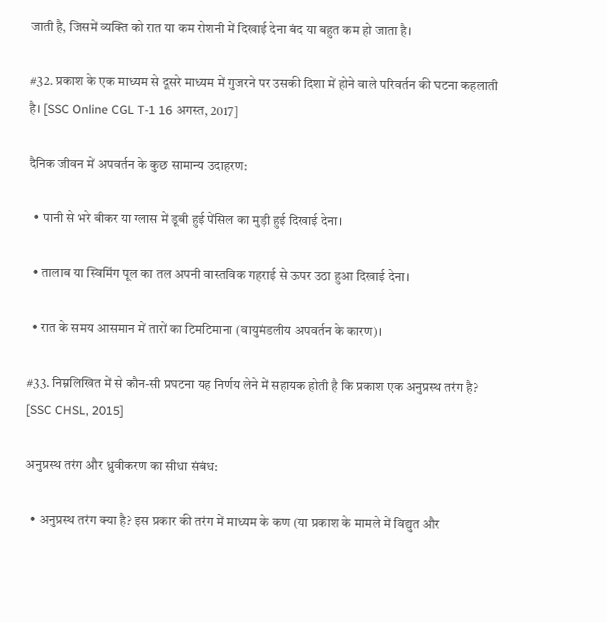जाती है, जिसमें व्यक्ति को रात या कम रोशनी में दिखाई देना बंद या बहुत कम हो जाता है।

#32. प्रकाश के एक माध्यम से दूसरे माध्यम में गुजरने पर उसकी दिशा में होने वाले परिवर्तन की घटना कहलाती है। [SSC Online CGL T-1 16 अगस्त, 2017]

दैनिक जीवन में अपवर्तन के कुछ सामान्य उदाहरण:

  • पानी से भरे बीकर या ग्लास में डूबी हुई पेंसिल का मुड़ी हुई दिखाई देना।

  • तालाब या स्विमिंग पूल का तल अपनी वास्तविक गहराई से ऊपर उठा हुआ दिखाई देना।

  • रात के समय आसमान में तारों का टिमटिमाना (वायुमंडलीय अपवर्तन के कारण)।

#33. निम्नलिखित में से कौन-सी प्रघटना यह निर्णय लेने में सहायक होती है कि प्रकाश एक अनुप्रस्थ तरंग है? [SSC CHSL, 2015]

अनुप्रस्थ तरंग और ध्रुवीकरण का सीधा संबंध:

  • अनुप्रस्थ तरंग क्या है? इस प्रकार की तरंग में माध्यम के कण (या प्रकाश के मामले में विद्युत और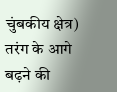चुंबकीय क्षेत्र) तरंग के आगे बढ़ने की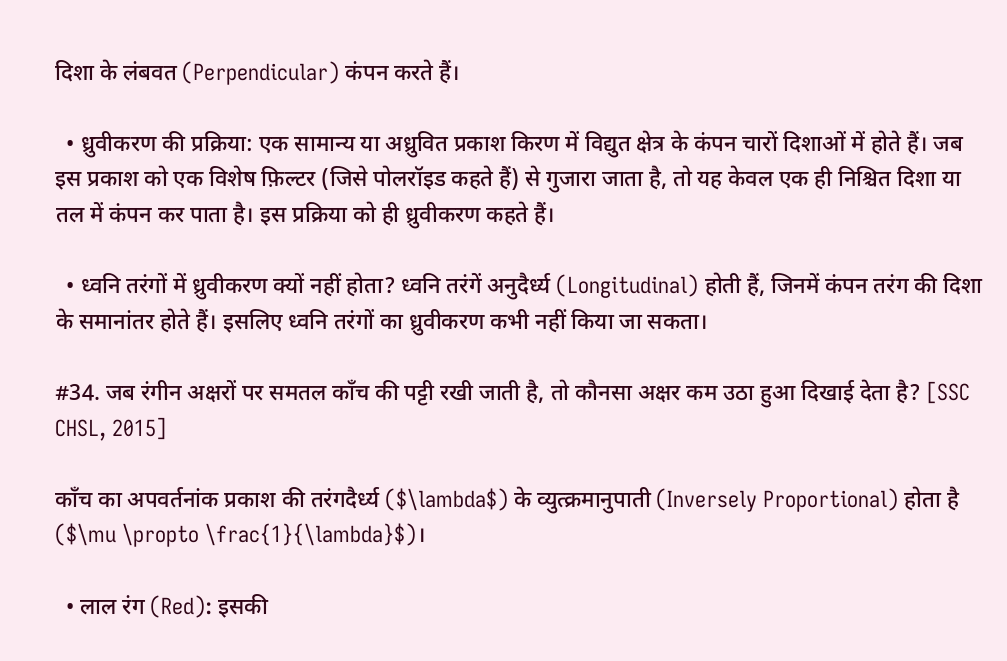दिशा के लंबवत (Perpendicular) कंपन करते हैं।

  • ध्रुवीकरण की प्रक्रिया: एक सामान्य या अध्रुवित प्रकाश किरण में विद्युत क्षेत्र के कंपन चारों दिशाओं में होते हैं। जब इस प्रकाश को एक विशेष फ़िल्टर (जिसे पोलरॉइड कहते हैं) से गुजारा जाता है, तो यह केवल एक ही निश्चित दिशा या तल में कंपन कर पाता है। इस प्रक्रिया को ही ध्रुवीकरण कहते हैं।

  • ध्वनि तरंगों में ध्रुवीकरण क्यों नहीं होता? ध्वनि तरंगें अनुदैर्ध्य (Longitudinal) होती हैं, जिनमें कंपन तरंग की दिशा के समानांतर होते हैं। इसलिए ध्वनि तरंगों का ध्रुवीकरण कभी नहीं किया जा सकता।

#34. जब रंगीन अक्षरों पर समतल काँच की पट्टी रखी जाती है, तो कौनसा अक्षर कम उठा हुआ दिखाई देता है? [SSC CHSL, 2015]

काँच का अपवर्तनांक प्रकाश की तरंगदैर्ध्य ($\lambda$) के व्युत्क्रमानुपाती (Inversely Proportional) होता है ($\mu \propto \frac{1}{\lambda}$)।

  • लाल रंग (Red): इसकी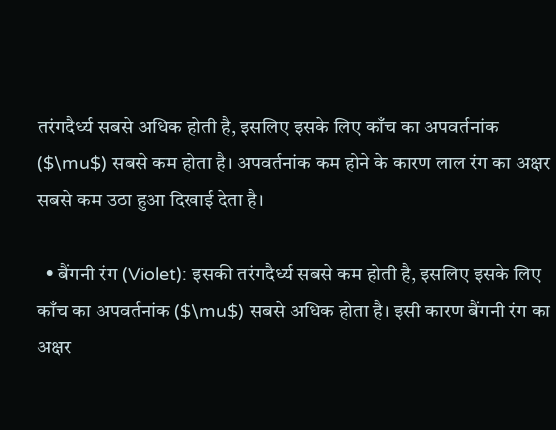तरंगदैर्ध्य सबसे अधिक होती है, इसलिए इसके लिए काँच का अपवर्तनांक ($\mu$) सबसे कम होता है। अपवर्तनांक कम होने के कारण लाल रंग का अक्षर सबसे कम उठा हुआ दिखाई देता है।

  • बैंगनी रंग (Violet): इसकी तरंगदैर्ध्य सबसे कम होती है, इसलिए इसके लिए काँच का अपवर्तनांक ($\mu$) सबसे अधिक होता है। इसी कारण बैंगनी रंग का अक्षर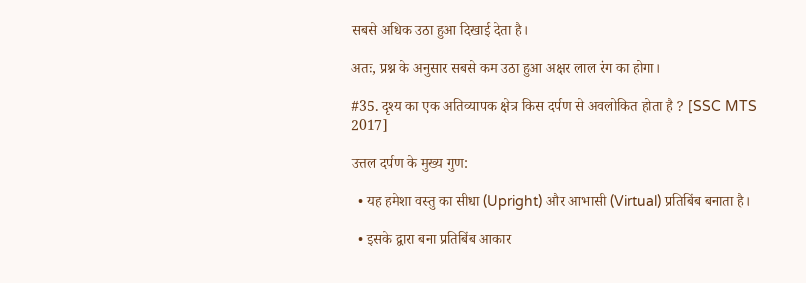सबसे अधिक उठा हुआ दिखाई देता है।

अतः, प्रश्न के अनुसार सबसे कम उठा हुआ अक्षर लाल रंग का होगा।

#35. दृश्य का एक अतिव्यापक क्षेत्र किस दर्पण से अवलोकित होता है ? [SSC MTS 2017]

उत्तल दर्पण के मुख्य गुण:

  • यह हमेशा वस्तु का सीधा (Upright) और आभासी (Virtual) प्रतिबिंब बनाता है।

  • इसके द्वारा बना प्रतिबिंब आकार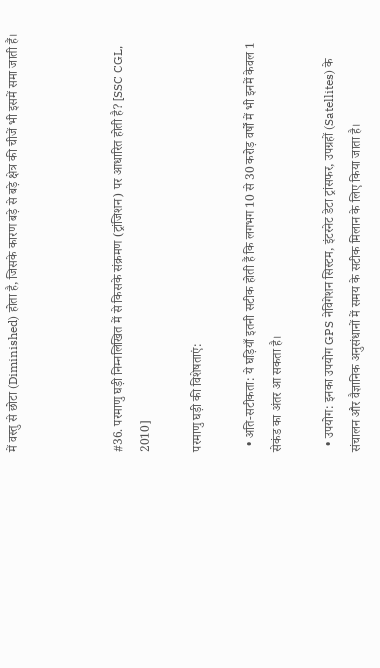में वस्तु से छोटा (Diminished) होता है, जिसके कारण बड़े से बड़े क्षेत्र की चीजें भी इसमें समा जाती हैं।



#36. परमाणु घड़ी निम्नलिखित में से किसके संक्रमण (ट्रांजिशन) पर आधारित होती है? [SSC CGL, 2010]

परमाणु घड़ी की विशेषताएं:

  • अति-सटीकता: ये घड़ियाँ इतनी सटीक होती हैं कि लगभग 10 से 30 करोड़ वर्षों में भी इनमें केवल 1 सेकंड का अंतर आ सकता है।

  • उपयोग: इनका उपयोग GPS नेविगेशन सिस्टम, इंटरनेट डेटा ट्रांसफर, उपग्रहों (Satellites) के संचालन और वैज्ञानिक अनुसंधानों में समय के सटीक मिलान के लिए किया जाता है।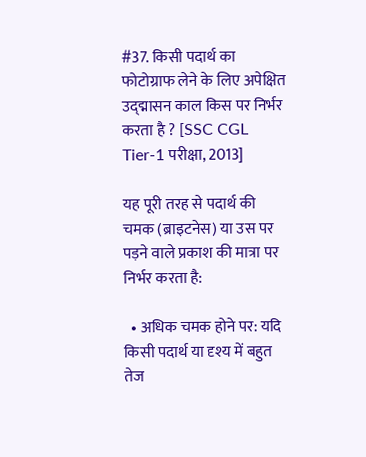#37. किसी पदार्थ का फोटोग्राफ लेने के लिए अपेक्षित उद्‌द्मासन काल किस पर निर्भर करता है ? [SSC CGL Tier-1 परीक्षा, 2013]

यह पूरी तरह से पदार्थ की चमक (ब्राइटनेस) या उस पर पड़ने वाले प्रकाश की मात्रा पर निर्भर करता है:

  • अधिक चमक होने पर: यदि किसी पदार्थ या दृश्य में बहुत तेज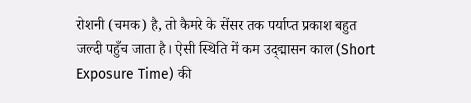रोशनी (चमक) है, तो कैमरे के सेंसर तक पर्याप्त प्रकाश बहुत जल्दी पहुँच जाता है। ऐसी स्थिति में कम उद्‌द्मासन काल (Short Exposure Time) की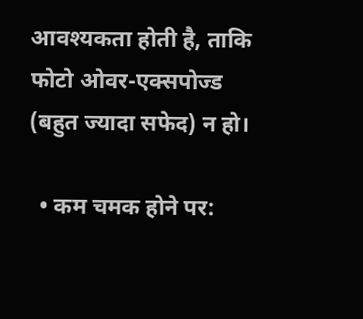आवश्यकता होती है, ताकि फोटो ओवर-एक्सपोज्ड (बहुत ज्यादा सफेद) न हो।

  • कम चमक होने पर: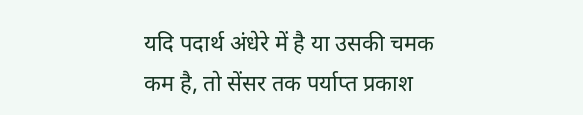यदि पदार्थ अंधेरे में है या उसकी चमक कम है, तो सेंसर तक पर्याप्त प्रकाश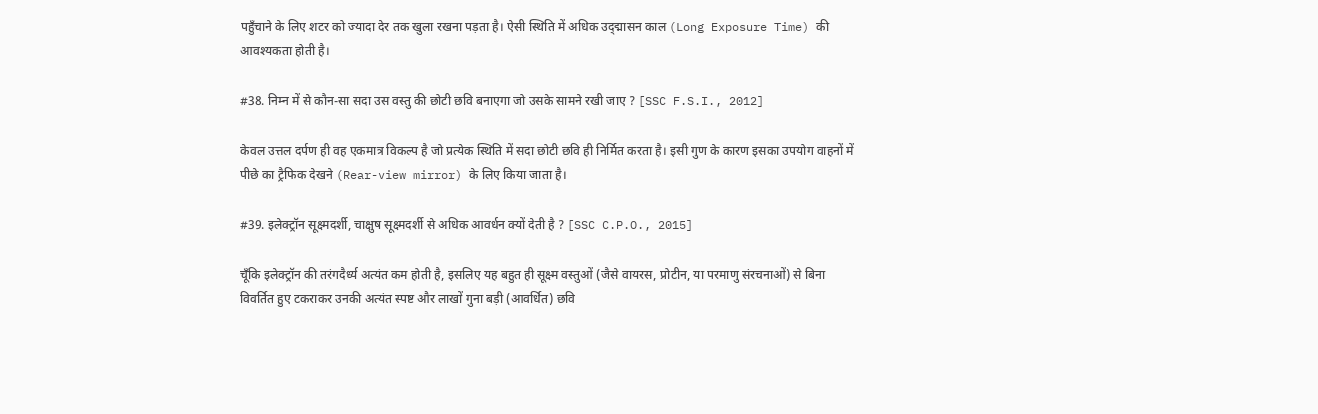पहुँचाने के लिए शटर को ज्यादा देर तक खुला रखना पड़ता है। ऐसी स्थिति में अधिक उद्‌द्मासन काल (Long Exposure Time) की आवश्यकता होती है।

#38. निम्न में से कौन-सा सदा उस वस्तु की छोटी छवि बनाएगा जो उसके सामने रखी जाए ? [SSC F.S.I., 2012]

केवल उत्तल दर्पण ही वह एकमात्र विकल्प है जो प्रत्येक स्थिति में सदा छोटी छवि ही निर्मित करता है। इसी गुण के कारण इसका उपयोग वाहनों में पीछे का ट्रैफिक देखने (Rear-view mirror) के लिए किया जाता है।

#39. इलेक्ट्रॉन सूक्ष्मदर्शी, चाक्षुष सूक्ष्मदर्शी से अधिक आवर्धन क्यों देती है ? [SSC C.P.O., 2015]

चूँकि इलेक्ट्रॉन की तरंगदैर्ध्य अत्यंत कम होती है, इसलिए यह बहुत ही सूक्ष्म वस्तुओं (जैसे वायरस, प्रोटीन, या परमाणु संरचनाओं) से बिना विवर्तित हुए टकराकर उनकी अत्यंत स्पष्ट और लाखों गुना बड़ी (आवर्धित) छवि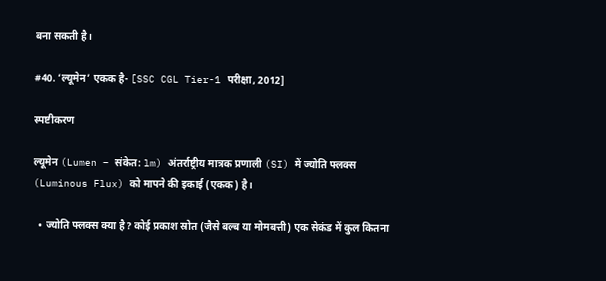बना सकती है।

#40. ‘ल्यूमेन’ एकक है- [SSC CGL Tier-1 परीक्षा, 2012]

स्पष्टीकरण

ल्यूमेन (Lumen – संकेत: lm) अंतर्राष्ट्रीय मात्रक प्रणाली (SI) में ज्योति फ्लक्स (Luminous Flux) को मापने की इकाई (एकक) है।

  • ज्योति फ्लक्स क्या है? कोई प्रकाश स्रोत (जैसे बल्ब या मोमबत्ती) एक सेकंड में कुल कितना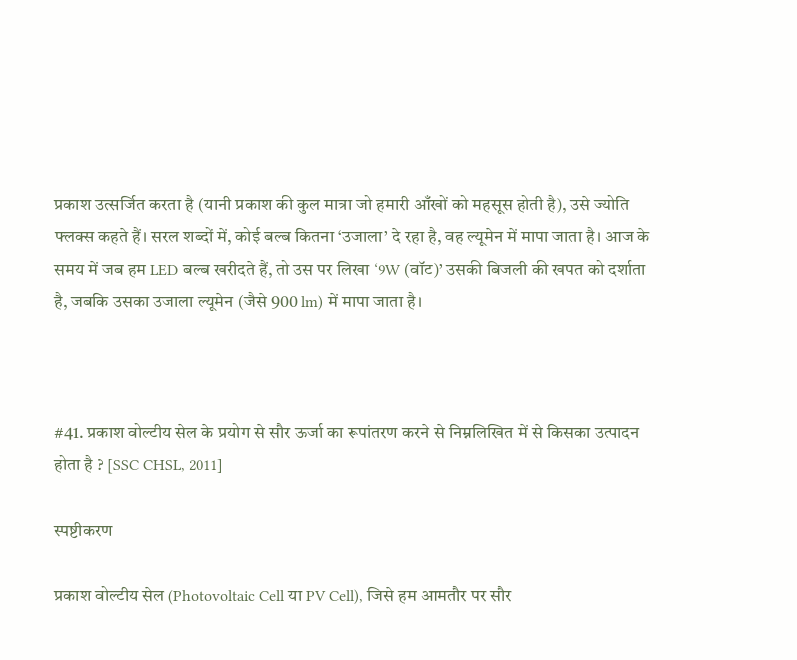प्रकाश उत्सर्जित करता है (यानी प्रकाश की कुल मात्रा जो हमारी आँखों को महसूस होती है), उसे ज्योति फ्लक्स कहते हैं। सरल शब्दों में, कोई बल्ब कितना ‘उजाला’ दे रहा है, वह ल्यूमेन में मापा जाता है। आज के समय में जब हम LED बल्ब खरीदते हैं, तो उस पर लिखा ‘9W (वॉट)’ उसकी बिजली की खपत को दर्शाता है, जबकि उसका उजाला ल्यूमेन (जैसे 900 lm) में मापा जाता है।



#41. प्रकाश वोल्टीय सेल के प्रयोग से सौर ऊर्जा का रूपांतरण करने से निम्नलिखित में से किसका उत्पादन होता है ? [SSC CHSL, 2011]

स्पष्टीकरण

प्रकाश वोल्टीय सेल (Photovoltaic Cell या PV Cell), जिसे हम आमतौर पर सौर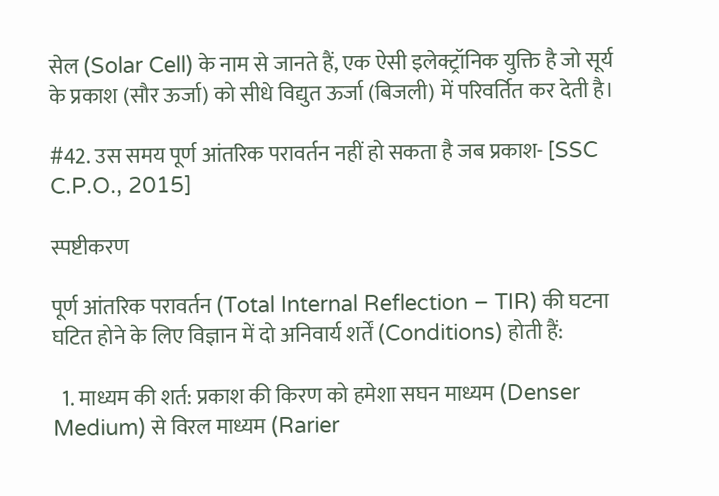सेल (Solar Cell) के नाम से जानते हैं, एक ऐसी इलेक्ट्रॉनिक युक्ति है जो सूर्य के प्रकाश (सौर ऊर्जा) को सीधे विद्युत ऊर्जा (बिजली) में परिवर्तित कर देती है।

#42. उस समय पूर्ण आंतरिक परावर्तन नहीं हो सकता है जब प्रकाश- [SSC C.P.O., 2015]

स्पष्टीकरण

पूर्ण आंतरिक परावर्तन (Total Internal Reflection – TIR) की घटना घटित होने के लिए विज्ञान में दो अनिवार्य शर्तें (Conditions) होती हैं:

  1. माध्यम की शर्त: प्रकाश की किरण को हमेशा सघन माध्यम (Denser Medium) से विरल माध्यम (Rarier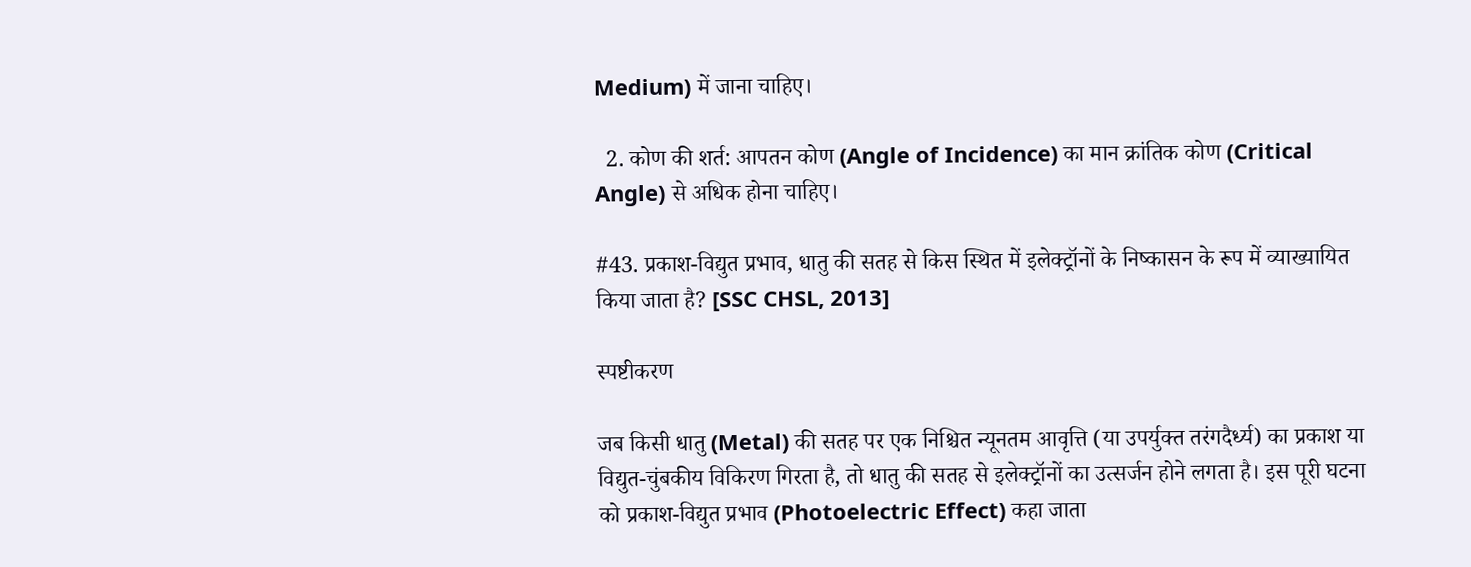Medium) में जाना चाहिए।

  2. कोण की शर्त: आपतन कोण (Angle of Incidence) का मान क्रांतिक कोण (Critical Angle) से अधिक होना चाहिए।

#43. प्रकाश-विद्युत प्रभाव, धातु की सतह से किस स्थित में इलेक्ट्रॉनों के निष्कासन के रूप में व्याख्यायित किया जाता है? [SSC CHSL, 2013]

स्पष्टीकरण

जब किसी धातु (Metal) की सतह पर एक निश्चित न्यूनतम आवृत्ति (या उपर्युक्त तरंगदैर्ध्य) का प्रकाश या विद्युत-चुंबकीय विकिरण गिरता है, तो धातु की सतह से इलेक्ट्रॉनों का उत्सर्जन होने लगता है। इस पूरी घटना को प्रकाश-विद्युत प्रभाव (Photoelectric Effect) कहा जाता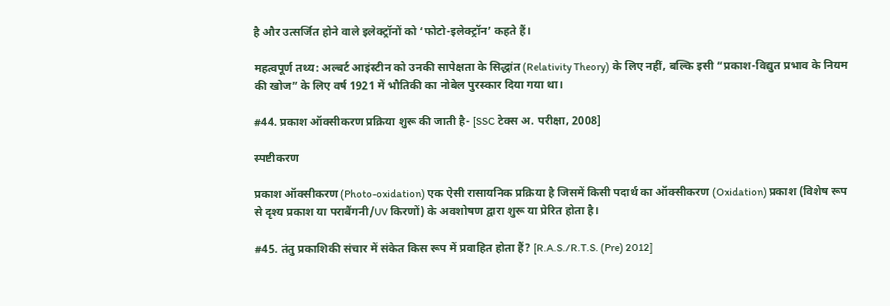है और उत्सर्जित होने वाले इलेक्ट्रॉनों को ‘फोटो-इलेक्ट्रॉन’ कहते हैं।

महत्वपूर्ण तथ्य: अल्बर्ट आइंस्टीन को उनकी सापेक्षता के सिद्धांत (Relativity Theory) के लिए नहीं, बल्कि इसी “प्रकाश-विद्युत प्रभाव के नियम की खोज” के लिए वर्ष 1921 में भौतिकी का नोबेल पुरस्कार दिया गया था।

#44. प्रकाश ऑक्सीकरण प्रक्रिया शुरू की जाती है- [SSC टेक्स अ. परीक्षा, 2008]

स्पष्टीकरण

प्रकाश ऑक्सीकरण (Photo-oxidation) एक ऐसी रासायनिक प्रक्रिया है जिसमें किसी पदार्थ का ऑक्सीकरण (Oxidation) प्रकाश (विशेष रूप से दृश्य प्रकाश या पराबैंगनी/UV किरणों) के अवशोषण द्वारा शुरू या प्रेरित होता है।

#45. तंतु प्रकाशिकी संचार में संकेत किस रूप में प्रवाहित होता हैं? [R.A.S./R.T.S. (Pre) 2012]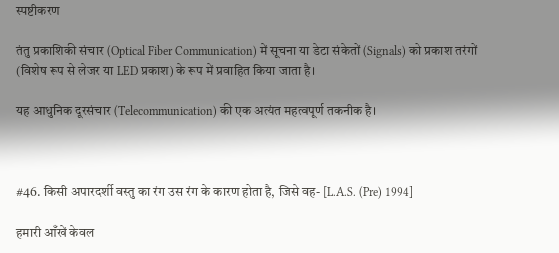स्पष्टीकरण

तंतु प्रकाशिकी संचार (Optical Fiber Communication) में सूचना या डेटा संकेतों (Signals) को प्रकाश तरंगों (विशेष रूप से लेजर या LED प्रकाश) के रूप में प्रवाहित किया जाता है।

यह आधुनिक दूरसंचार (Telecommunication) की एक अत्यंत महत्वपूर्ण तकनीक है।



#46. किसी अपारदर्शी वस्तु का रंग उस रंग के कारण होता है, जिसे वह- [L.A.S. (Pre) 1994]

हमारी आँखें केवल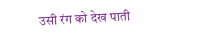उसी रंग को देख पाती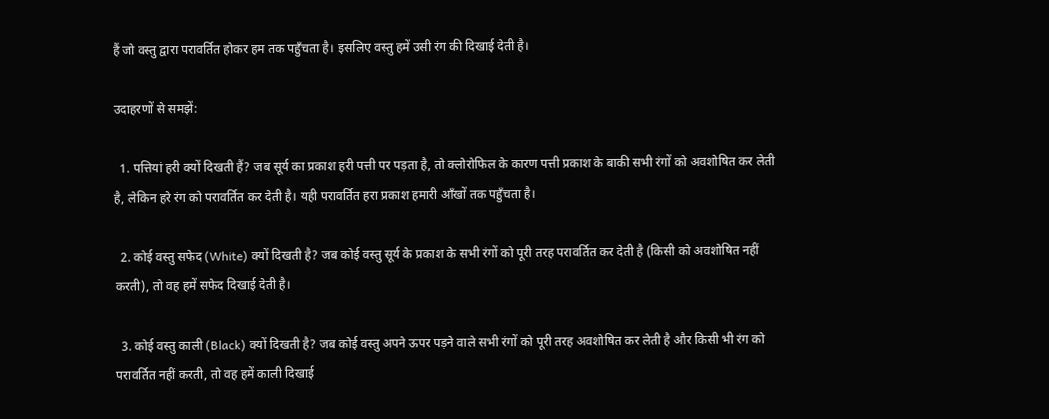हैं जो वस्तु द्वारा परावर्तित होकर हम तक पहुँचता है। इसलिए वस्तु हमें उसी रंग की दिखाई देती है।

उदाहरणों से समझें:

  1. पत्तियां हरी क्यों दिखती हैं? जब सूर्य का प्रकाश हरी पत्ती पर पड़ता है, तो क्लोरोफिल के कारण पत्ती प्रकाश के बाकी सभी रंगों को अवशोषित कर लेती है, लेकिन हरे रंग को परावर्तित कर देती है। यही परावर्तित हरा प्रकाश हमारी आँखों तक पहुँचता है।

  2. कोई वस्तु सफेद (White) क्यों दिखती है? जब कोई वस्तु सूर्य के प्रकाश के सभी रंगों को पूरी तरह परावर्तित कर देती है (किसी को अवशोषित नहीं करती), तो वह हमें सफेद दिखाई देती है।

  3. कोई वस्तु काली (Black) क्यों दिखती है? जब कोई वस्तु अपने ऊपर पड़ने वाले सभी रंगों को पूरी तरह अवशोषित कर लेती है और किसी भी रंग को परावर्तित नहीं करती, तो वह हमें काली दिखाई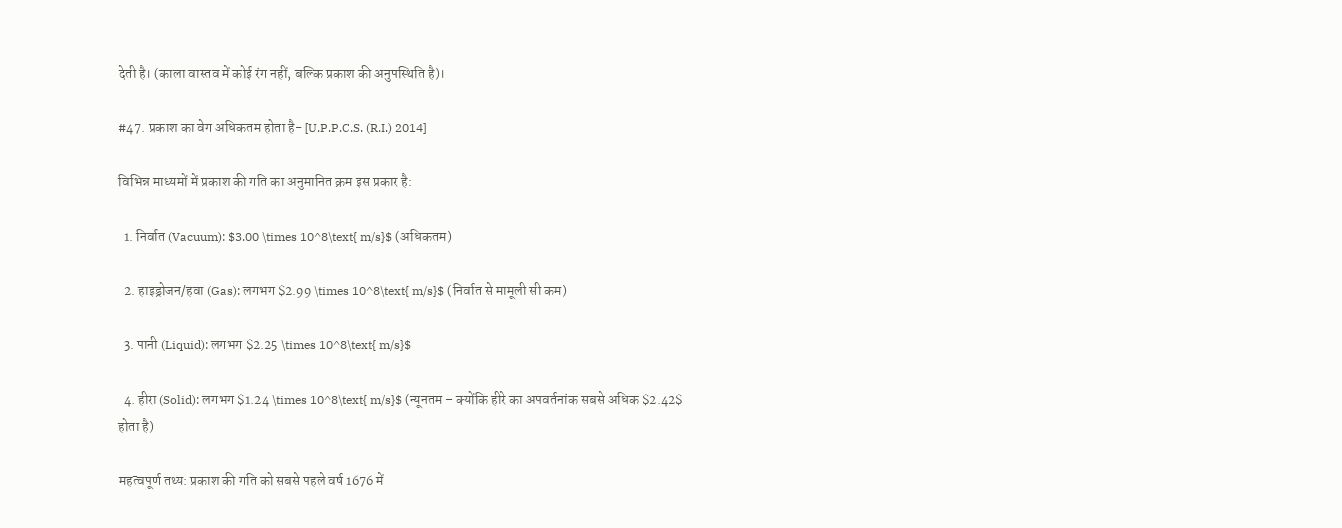देती है। (काला वास्तव में कोई रंग नहीं, बल्कि प्रकाश की अनुपस्थिति है)।

#47. प्रकाश का वेग अधिकतम होता है- [U.P.P.C.S. (R.I.) 2014]

विभिन्न माध्यमों में प्रकाश की गति का अनुमानित क्रम इस प्रकार है:

  1. निर्वात (Vacuum): $3.00 \times 10^8\text{ m/s}$ (अधिकतम)

  2. हाइड्रोजन/हवा (Gas): लगभग $2.99 \times 10^8\text{ m/s}$ (निर्वात से मामूली सी कम)

  3. पानी (Liquid): लगभग $2.25 \times 10^8\text{ m/s}$

  4. हीरा (Solid): लगभग $1.24 \times 10^8\text{ m/s}$ (न्यूनतम – क्योंकि हीरे का अपवर्तनांक सबसे अधिक $2.42$ होता है)

महत्वपूर्ण तथ्य: प्रकाश की गति को सबसे पहले वर्ष 1676 में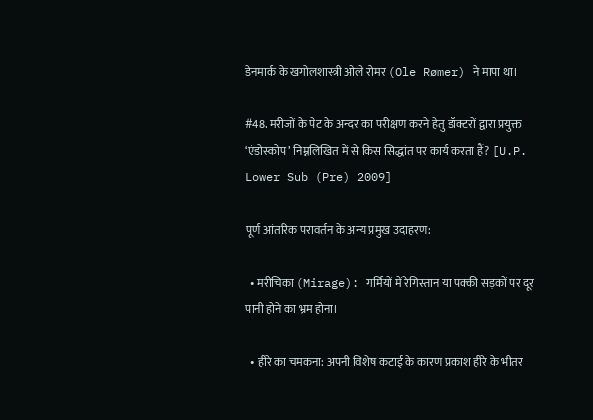डेनमार्क के खगोलशास्त्री ओले रोमर (Ole Rømer) ने मापा था।

#48. मरीजों के पेट के अन्दर का परीक्षण करने हेतु डॉक्टरों द्वारा प्रयुक्त ‘एंडोस्कोप’ निम्नलिखित में से किस सिद्धांत पर कार्य करता हैं? [U.P. Lower Sub (Pre) 2009]

पूर्ण आंतरिक परावर्तन के अन्य प्रमुख उदाहरण:

  • मरीचिका (Mirage): गर्मियों में रेगिस्तान या पक्की सड़कों पर दूर पानी होने का भ्रम होना।

  • हीरे का चमकना: अपनी विशेष कटाई के कारण प्रकाश हीरे के भीतर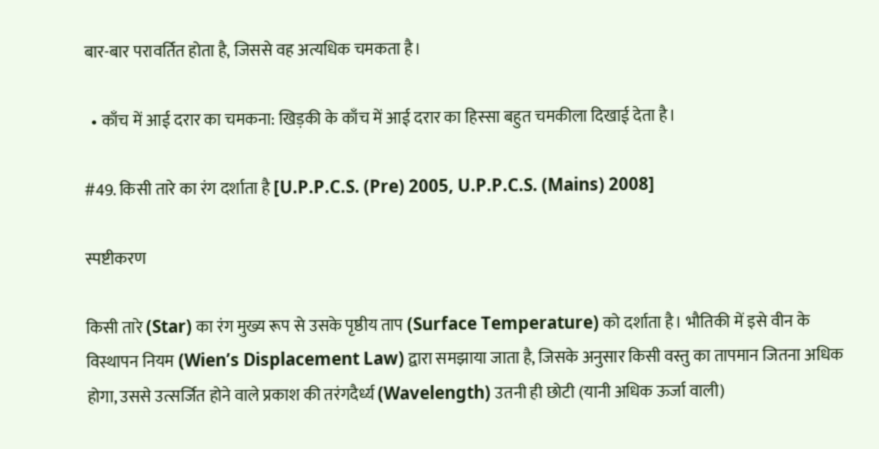बार-बार परावर्तित होता है, जिससे वह अत्यधिक चमकता है।

  • काँच में आई दरार का चमकना: खिड़की के काँच में आई दरार का हिस्सा बहुत चमकीला दिखाई देता है।

#49. किसी तारे का रंग दर्शाता है [U.P.P.C.S. (Pre) 2005, U.P.P.C.S. (Mains) 2008]

स्पष्टीकरण

किसी तारे (Star) का रंग मुख्य रूप से उसके पृष्ठीय ताप (Surface Temperature) को दर्शाता है। भौतिकी में इसे वीन के विस्थापन नियम (Wien’s Displacement Law) द्वारा समझाया जाता है, जिसके अनुसार किसी वस्तु का तापमान जितना अधिक होगा, उससे उत्सर्जित होने वाले प्रकाश की तरंगदैर्ध्य (Wavelength) उतनी ही छोटी (यानी अधिक ऊर्जा वाली)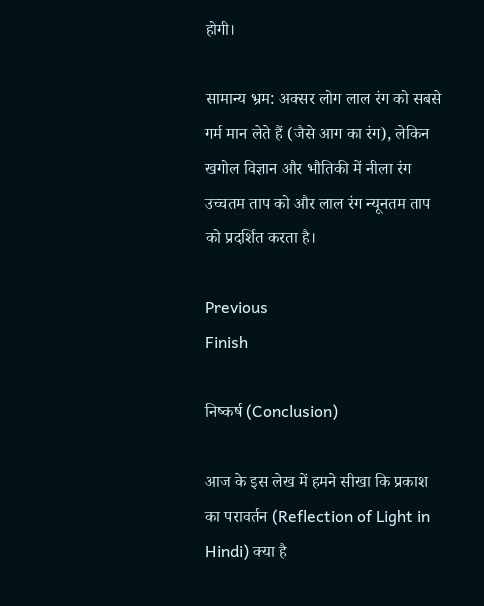होगी।

सामान्य भ्रम: अक्सर लोग लाल रंग को सबसे गर्म मान लेते हैं (जैसे आग का रंग), लेकिन खगोल विज्ञान और भौतिकी में नीला रंग उच्चतम ताप को और लाल रंग न्यूनतम ताप को प्रदर्शित करता है।

Previous
Finish

निष्कर्ष (Conclusion)

आज के इस लेख में हमने सीखा कि प्रकाश का परावर्तन (Reflection of Light in Hindi) क्या है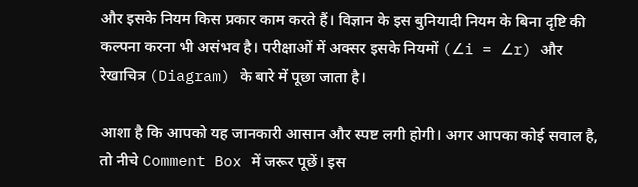और इसके नियम किस प्रकार काम करते हैं। विज्ञान के इस बुनियादी नियम के बिना दृष्टि की कल्पना करना भी असंभव है। परीक्षाओं में अक्सर इसके नियमों (∠i = ∠r) और रेखाचित्र (Diagram) के बारे में पूछा जाता है।

आशा है कि आपको यह जानकारी आसान और स्पष्ट लगी होगी। अगर आपका कोई सवाल है, तो नीचे Comment Box में जरूर पूछें। इस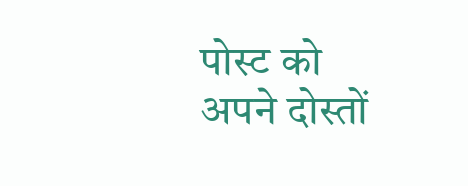पोस्ट को अपने दोस्तों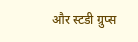और स्टडी ग्रुप्स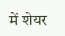में शेयर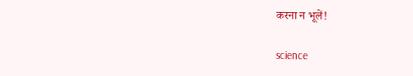करना न भूलें!

science